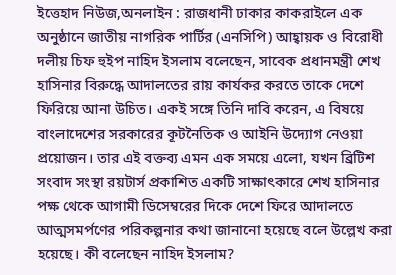ইত্তেহাদ নিউজ,অনলাইন : রাজধানী ঢাকার কাকরাইলে এক অনুষ্ঠানে জাতীয় নাগরিক পার্টির (এনসিপি) আহ্বায়ক ও বিরোধী দলীয় চিফ হুইপ নাহিদ ইসলাম বলেছেন, সাবেক প্রধানমন্ত্রী শেখ হাসিনার বিরুদ্ধে আদালতের রায় কার্যকর করতে তাকে দেশে ফিরিয়ে আনা উচিত। একই সঙ্গে তিনি দাবি করেন, এ বিষয়ে বাংলাদেশের সরকারের কূটনৈতিক ও আইনি উদ্যোগ নেওয়া প্রয়োজন। তার এই বক্তব্য এমন এক সময়ে এলো, যখন ব্রিটিশ সংবাদ সংস্থা রয়টার্স প্রকাশিত একটি সাক্ষাৎকারে শেখ হাসিনার পক্ষ থেকে আগামী ডিসেম্বরের দিকে দেশে ফিরে আদালতে আত্মসমর্পণের পরিকল্পনার কথা জানানো হয়েছে বলে উল্লেখ করা হয়েছে। কী বলেছেন নাহিদ ইসলাম?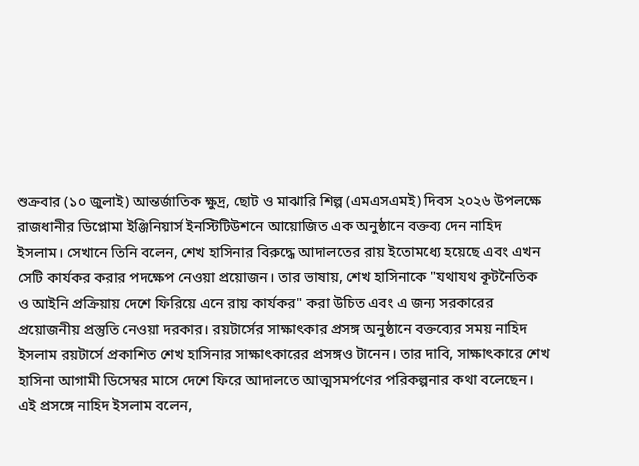শুক্রবার (১০ জুলাই) আন্তর্জাতিক ক্ষুদ্র, ছোট ও মাঝারি শিল্প (এমএসএমই) দিবস ২০২৬ উপলক্ষে রাজধানীর ডিপ্লোমা ইঞ্জিনিয়ার্স ইনস্টিটিউশনে আয়োজিত এক অনুষ্ঠানে বক্তব্য দেন নাহিদ ইসলাম। সেখানে তিনি বলেন, শেখ হাসিনার বিরুদ্ধে আদালতের রায় ইতোমধ্যে হয়েছে এবং এখন সেটি কার্যকর করার পদক্ষেপ নেওয়া প্রয়োজন। তার ভাষায়, শেখ হাসিনাকে "যথাযথ কূটনৈতিক ও আইনি প্রক্রিয়ায় দেশে ফিরিয়ে এনে রায় কার্যকর" করা উচিত এবং এ জন্য সরকারের প্রয়োজনীয় প্রস্তুতি নেওয়া দরকার। রয়টার্সের সাক্ষাৎকার প্রসঙ্গ অনুষ্ঠানে বক্তব্যের সময় নাহিদ ইসলাম রয়টার্সে প্রকাশিত শেখ হাসিনার সাক্ষাৎকারের প্রসঙ্গও টানেন। তার দাবি, সাক্ষাৎকারে শেখ হাসিনা আগামী ডিসেম্বর মাসে দেশে ফিরে আদালতে আত্মসমর্পণের পরিকল্পনার কথা বলেছেন। এই প্রসঙ্গে নাহিদ ইসলাম বলেন,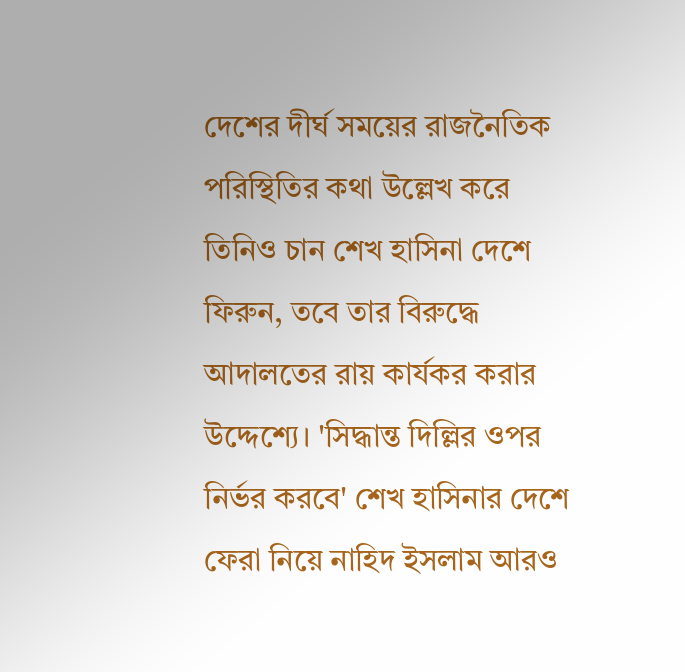দেশের দীর্ঘ সময়ের রাজনৈতিক পরিস্থিতির কথা উল্লেখ করে তিনিও চান শেখ হাসিনা দেশে ফিরুন, তবে তার বিরুদ্ধে আদালতের রায় কার্যকর করার উদ্দেশ্যে। 'সিদ্ধান্ত দিল্লির ওপর নির্ভর করবে' শেখ হাসিনার দেশে ফেরা নিয়ে নাহিদ ইসলাম আরও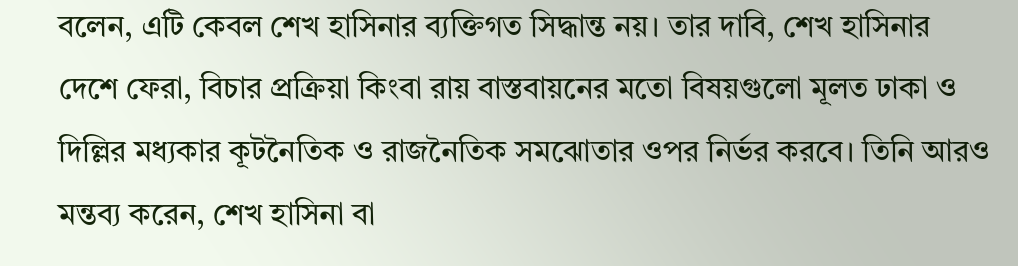বলেন, এটি কেবল শেখ হাসিনার ব্যক্তিগত সিদ্ধান্ত নয়। তার দাবি, শেখ হাসিনার দেশে ফেরা, বিচার প্রক্রিয়া কিংবা রায় বাস্তবায়নের মতো বিষয়গুলো মূলত ঢাকা ও দিল্লির মধ্যকার কূটনৈতিক ও রাজনৈতিক সমঝোতার ওপর নির্ভর করবে। তিনি আরও মন্তব্য করেন, শেখ হাসিনা বা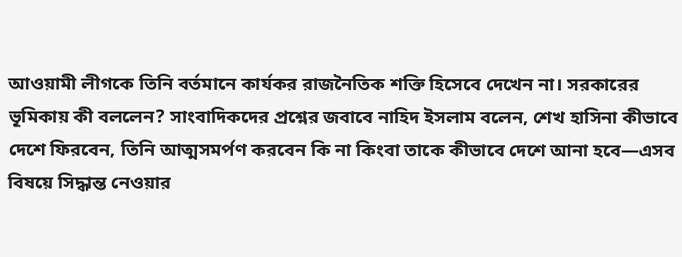আওয়ামী লীগকে তিনি বর্তমানে কার্যকর রাজনৈতিক শক্তি হিসেবে দেখেন না। সরকারের ভূমিকায় কী বললেন? সাংবাদিকদের প্রশ্নের জবাবে নাহিদ ইসলাম বলেন, শেখ হাসিনা কীভাবে দেশে ফিরবেন, তিনি আত্মসমর্পণ করবেন কি না কিংবা তাকে কীভাবে দেশে আনা হবে—এসব বিষয়ে সিদ্ধান্ত নেওয়ার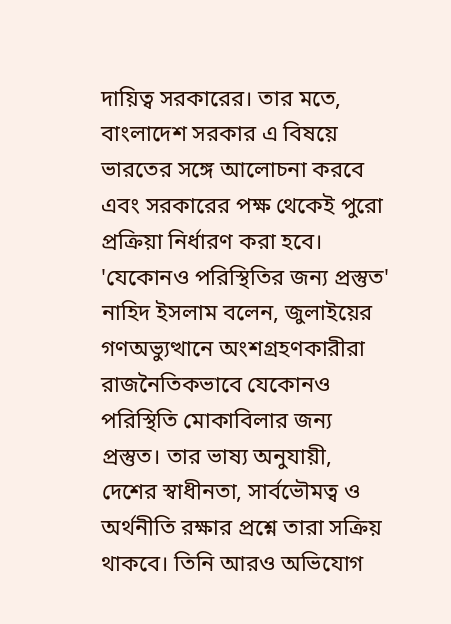দায়িত্ব সরকারের। তার মতে, বাংলাদেশ সরকার এ বিষয়ে ভারতের সঙ্গে আলোচনা করবে এবং সরকারের পক্ষ থেকেই পুরো প্রক্রিয়া নির্ধারণ করা হবে। 'যেকোনও পরিস্থিতির জন্য প্রস্তুত' নাহিদ ইসলাম বলেন, জুলাইয়ের গণঅভ্যুত্থানে অংশগ্রহণকারীরা রাজনৈতিকভাবে যেকোনও পরিস্থিতি মোকাবিলার জন্য প্রস্তুত। তার ভাষ্য অনুযায়ী, দেশের স্বাধীনতা, সার্বভৌমত্ব ও অর্থনীতি রক্ষার প্রশ্নে তারা সক্রিয় থাকবে। তিনি আরও অভিযোগ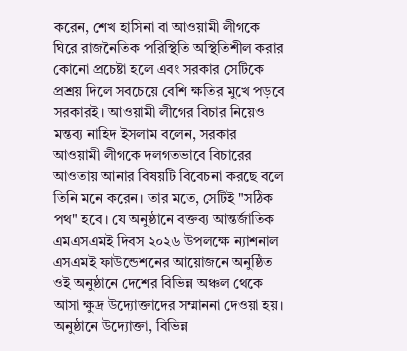করেন, শেখ হাসিনা বা আওয়ামী লীগকে ঘিরে রাজনৈতিক পরিস্থিতি অস্থিতিশীল করার কোনো প্রচেষ্টা হলে এবং সরকার সেটিকে প্রশ্রয় দিলে সবচেয়ে বেশি ক্ষতির মুখে পড়বে সরকারই। আওয়ামী লীগের বিচার নিয়েও মন্তব্য নাহিদ ইসলাম বলেন, সরকার আওয়ামী লীগকে দলগতভাবে বিচারের আওতায় আনার বিষয়টি বিবেচনা করছে বলে তিনি মনে করেন। তার মতে, সেটিই "সঠিক পথ" হবে। যে অনুষ্ঠানে বক্তব্য আন্তর্জাতিক এমএসএমই দিবস ২০২৬ উপলক্ষে ন্যাশনাল এসএমই ফাউন্ডেশনের আয়োজনে অনুষ্ঠিত ওই অনুষ্ঠানে দেশের বিভিন্ন অঞ্চল থেকে আসা ক্ষুদ্র উদ্যোক্তাদের সম্মাননা দেওয়া হয়। অনুষ্ঠানে উদ্যোক্তা, বিভিন্ন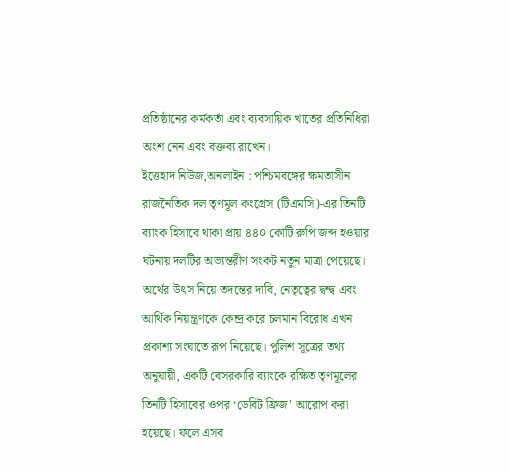প্রতিষ্ঠানের কর্মকর্তা এবং ব্যবসায়িক খাতের প্রতিনিধিরা অংশ নেন এবং বক্তব্য রাখেন।
ইত্তেহাদ নিউজ,অনলাইন : পশ্চিমবঙ্গের ক্ষমতাসীন রাজনৈতিক দল তৃণমূল কংগ্রেস (টিএমসি)-এর তিনটি ব্যাংক হিসাবে থাকা প্রায় ৪৪০ কোটি রুপি জব্দ হওয়ার ঘটনায় দলটির অভ্যন্তরীণ সংকট নতুন মাত্রা পেয়েছে। অর্থের উৎস নিয়ে তদন্তের দাবি, নেতৃত্বের দ্বন্দ্ব এবং আর্থিক নিয়ন্ত্রণকে কেন্দ্র করে চলমান বিরোধ এখন প্রকাশ্য সংঘাতে রূপ নিয়েছে। পুলিশ সূত্রের তথ্য অনুযায়ী, একটি বেসরকারি ব্যাংকে রক্ষিত তৃণমূলের তিনটি হিসাবের ওপর ‘ডেবিট ফ্রিজ’ আরোপ করা হয়েছে। ফলে এসব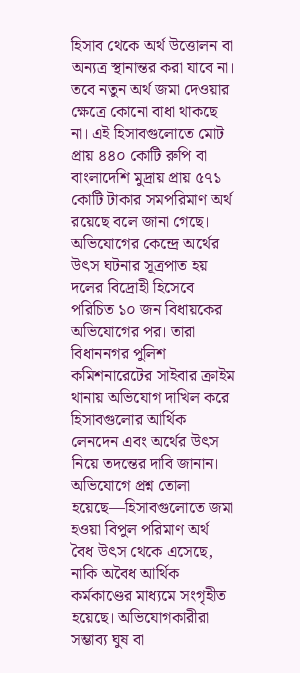হিসাব থেকে অর্থ উত্তোলন বা অন্যত্র স্থানান্তর করা যাবে না। তবে নতুন অর্থ জমা দেওয়ার ক্ষেত্রে কোনো বাধা থাকছে না। এই হিসাবগুলোতে মোট প্রায় ৪৪০ কোটি রুপি বা বাংলাদেশি মুদ্রায় প্রায় ৫৭১ কোটি টাকার সমপরিমাণ অর্থ রয়েছে বলে জানা গেছে। অভিযোগের কেন্দ্রে অর্থের উৎস ঘটনার সূত্রপাত হয় দলের বিদ্রোহী হিসেবে পরিচিত ১০ জন বিধায়কের অভিযোগের পর। তারা বিধাননগর পুলিশ কমিশনারেটের সাইবার ক্রাইম থানায় অভিযোগ দাখিল করে হিসাবগুলোর আর্থিক লেনদেন এবং অর্থের উৎস নিয়ে তদন্তের দাবি জানান। অভিযোগে প্রশ্ন তোলা হয়েছে—হিসাবগুলোতে জমা হওয়া বিপুল পরিমাণ অর্থ বৈধ উৎস থেকে এসেছে, নাকি অবৈধ আর্থিক কর্মকাণ্ডের মাধ্যমে সংগৃহীত হয়েছে। অভিযোগকারীরা সম্ভাব্য ঘুষ বা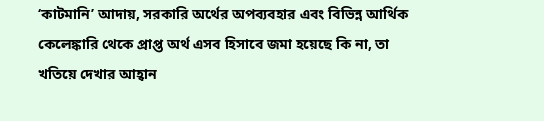‘কাটমানি’ আদায়, সরকারি অর্থের অপব্যবহার এবং বিভিন্ন আর্থিক কেলেঙ্কারি থেকে প্রাপ্ত অর্থ এসব হিসাবে জমা হয়েছে কি না, তা খতিয়ে দেখার আহ্বান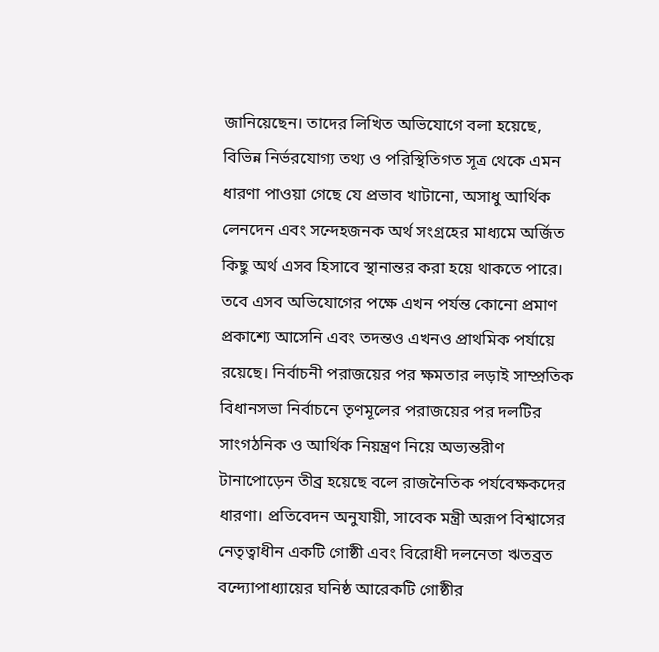জানিয়েছেন। তাদের লিখিত অভিযোগে বলা হয়েছে, বিভিন্ন নির্ভরযোগ্য তথ্য ও পরিস্থিতিগত সূত্র থেকে এমন ধারণা পাওয়া গেছে যে প্রভাব খাটানো, অসাধু আর্থিক লেনদেন এবং সন্দেহজনক অর্থ সংগ্রহের মাধ্যমে অর্জিত কিছু অর্থ এসব হিসাবে স্থানান্তর করা হয়ে থাকতে পারে। তবে এসব অভিযোগের পক্ষে এখন পর্যন্ত কোনো প্রমাণ প্রকাশ্যে আসেনি এবং তদন্তও এখনও প্রাথমিক পর্যায়ে রয়েছে। নির্বাচনী পরাজয়ের পর ক্ষমতার লড়াই সাম্প্রতিক বিধানসভা নির্বাচনে তৃণমূলের পরাজয়ের পর দলটির সাংগঠনিক ও আর্থিক নিয়ন্ত্রণ নিয়ে অভ্যন্তরীণ টানাপোড়েন তীব্র হয়েছে বলে রাজনৈতিক পর্যবেক্ষকদের ধারণা। প্রতিবেদন অনুযায়ী, সাবেক মন্ত্রী অরূপ বিশ্বাসের নেতৃত্বাধীন একটি গোষ্ঠী এবং বিরোধী দলনেতা ঋতব্রত বন্দ্যোপাধ্যায়ের ঘনিষ্ঠ আরেকটি গোষ্ঠীর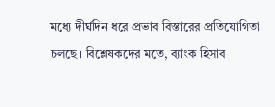মধ্যে দীর্ঘদিন ধরে প্রভাব বিস্তারের প্রতিযোগিতা চলছে। বিশ্লেষকদের মতে, ব্যাংক হিসাব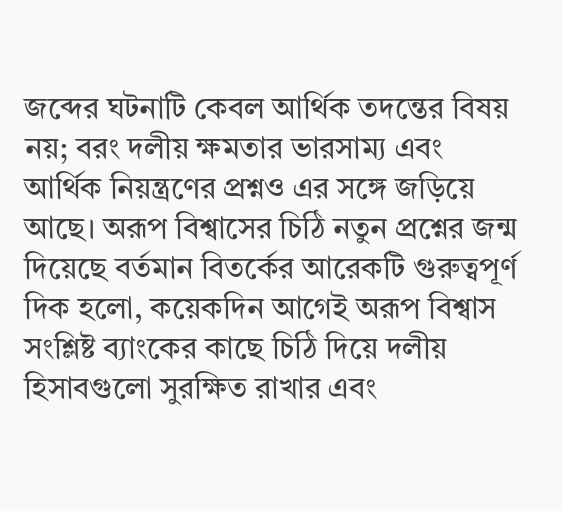জব্দের ঘটনাটি কেবল আর্থিক তদন্তের বিষয় নয়; বরং দলীয় ক্ষমতার ভারসাম্য এবং আর্থিক নিয়ন্ত্রণের প্রশ্নও এর সঙ্গে জড়িয়ে আছে। অরূপ বিশ্বাসের চিঠি নতুন প্রশ্নের জন্ম দিয়েছে বর্তমান বিতর্কের আরেকটি গুরুত্বপূর্ণ দিক হলো, কয়েকদিন আগেই অরূপ বিশ্বাস সংশ্লিষ্ট ব্যাংকের কাছে চিঠি দিয়ে দলীয় হিসাবগুলো সুরক্ষিত রাখার এবং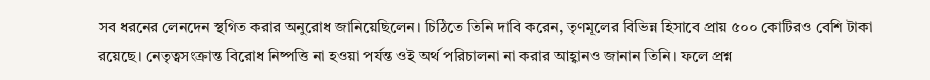সব ধরনের লেনদেন স্থগিত করার অনুরোধ জানিয়েছিলেন। চিঠিতে তিনি দাবি করেন, তৃণমূলের বিভিন্ন হিসাবে প্রায় ৫০০ কোটিরও বেশি টাকা রয়েছে। নেতৃত্বসংক্রান্ত বিরোধ নিষ্পত্তি না হওয়া পর্যন্ত ওই অর্থ পরিচালনা না করার আহ্বানও জানান তিনি। ফলে প্রশ্ন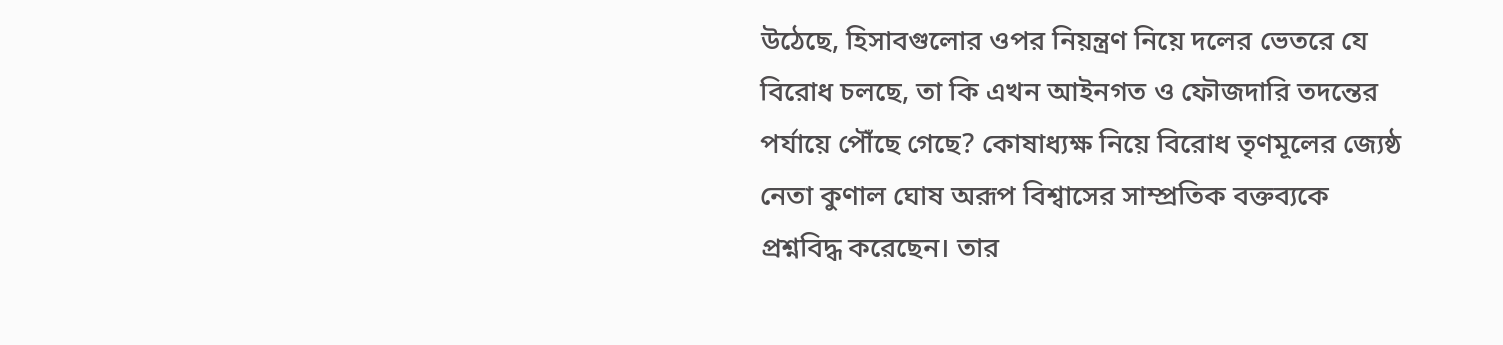উঠেছে, হিসাবগুলোর ওপর নিয়ন্ত্রণ নিয়ে দলের ভেতরে যে বিরোধ চলছে, তা কি এখন আইনগত ও ফৌজদারি তদন্তের পর্যায়ে পৌঁছে গেছে? কোষাধ্যক্ষ নিয়ে বিরোধ তৃণমূলের জ্যেষ্ঠ নেতা কুণাল ঘোষ অরূপ বিশ্বাসের সাম্প্রতিক বক্তব্যকে প্রশ্নবিদ্ধ করেছেন। তার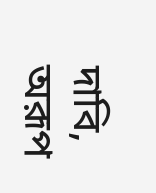দাবি, অরূপ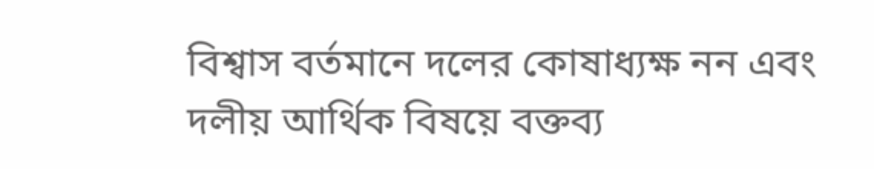বিশ্বাস বর্তমানে দলের কোষাধ্যক্ষ নন এবং দলীয় আর্থিক বিষয়ে বক্তব্য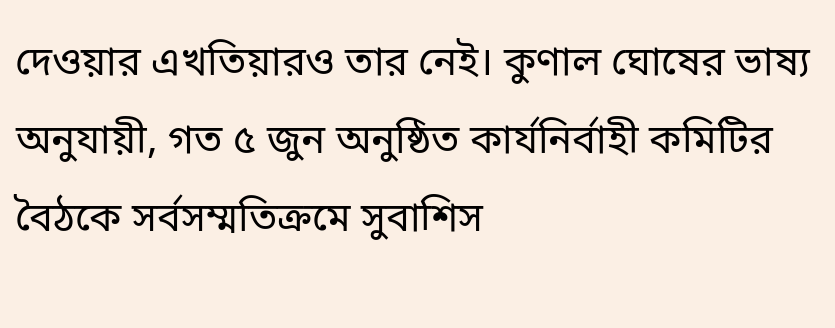দেওয়ার এখতিয়ারও তার নেই। কুণাল ঘোষের ভাষ্য অনুযায়ী, গত ৫ জুন অনুষ্ঠিত কার্যনির্বাহী কমিটির বৈঠকে সর্বসম্মতিক্রমে সুবাশিস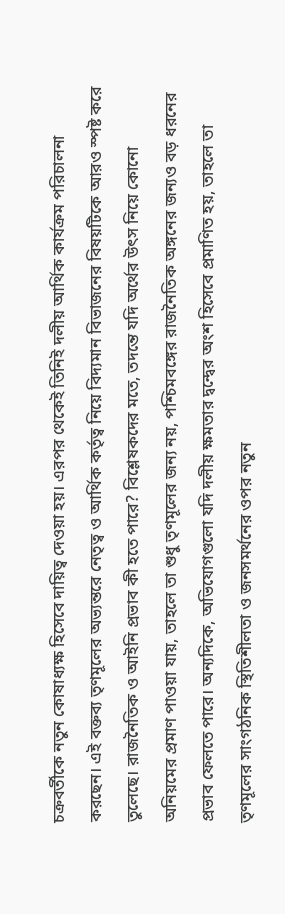চক্রবর্তীকে নতুন কোষাধ্যক্ষ হিসেবে দায়িত্ব দেওয়া হয়। এরপর থেকেই তিনিই দলীয় আর্থিক কার্যক্রম পরিচালনা করছেন। এই বক্তব্য তৃণমূলের অভ্যন্তরে নেতৃত্ব ও আর্থিক কর্তৃত্ব নিয়ে বিদ্যমান বিভাজনের বিষয়টিকে আরও স্পষ্ট করে তুলেছে। রাজনৈতিক ও আইনি প্রভাব কী হতে পারে? বিশ্লেষকদের মতে, তদন্তে যদি অর্থের উৎস নিয়ে কোনো অনিয়মের প্রমাণ পাওয়া যায়, তাহলে তা শুধু তৃণমূলের জন্য নয়, পশ্চিমবঙ্গের রাজনৈতিক অঙ্গনের জন্যও বড় ধরনের প্রভাব ফেলতে পারে। অন্যদিকে, অভিযোগগুলো যদি দলীয় ক্ষমতার দ্বন্দ্বের অংশ হিসেবে প্রমাণিত হয়, তাহলে তা তৃণমূলের সাংগঠনিক স্থিতিশীলতা ও জনসমর্থনের ওপর নতুন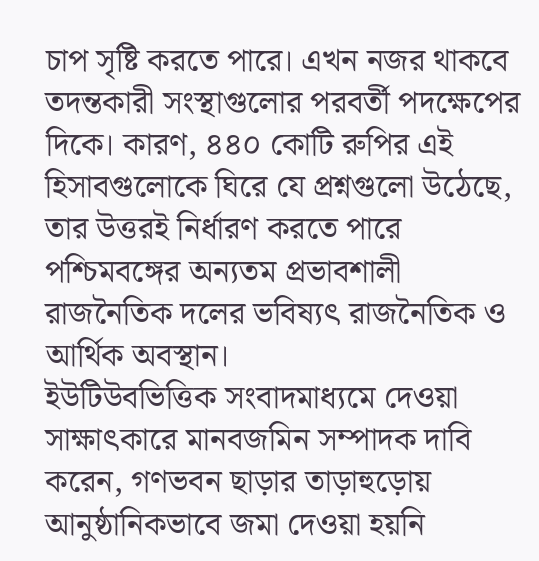চাপ সৃষ্টি করতে পারে। এখন নজর থাকবে তদন্তকারী সংস্থাগুলোর পরবর্তী পদক্ষেপের দিকে। কারণ, ৪৪০ কোটি রুপির এই হিসাবগুলোকে ঘিরে যে প্রশ্নগুলো উঠেছে, তার উত্তরই নির্ধারণ করতে পারে পশ্চিমবঙ্গের অন্যতম প্রভাবশালী রাজনৈতিক দলের ভবিষ্যৎ রাজনৈতিক ও আর্থিক অবস্থান।
ইউটিউবভিত্তিক সংবাদমাধ্যমে দেওয়া সাক্ষাৎকারে মানবজমিন সম্পাদক দাবি করেন, গণভবন ছাড়ার তাড়াহুড়োয় আনুষ্ঠানিকভাবে জমা দেওয়া হয়নি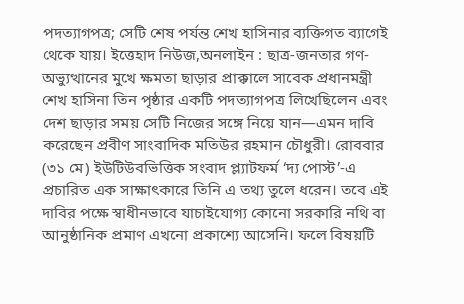পদত্যাগপত্র; সেটি শেষ পর্যন্ত শেখ হাসিনার ব্যক্তিগত ব্যাগেই থেকে যায়। ইত্তেহাদ নিউজ,অনলাইন : ছাত্র-জনতার গণ-অভ্যুত্থানের মুখে ক্ষমতা ছাড়ার প্রাক্কালে সাবেক প্রধানমন্ত্রী শেখ হাসিনা তিন পৃষ্ঠার একটি পদত্যাগপত্র লিখেছিলেন এবং দেশ ছাড়ার সময় সেটি নিজের সঙ্গে নিয়ে যান—এমন দাবি করেছেন প্রবীণ সাংবাদিক মতিউর রহমান চৌধুরী। রোববার (৩১ মে) ইউটিউবভিত্তিক সংবাদ প্ল্যাটফর্ম ‘দ্য পোস্ট’-এ প্রচারিত এক সাক্ষাৎকারে তিনি এ তথ্য তুলে ধরেন। তবে এই দাবির পক্ষে স্বাধীনভাবে যাচাইযোগ্য কোনো সরকারি নথি বা আনুষ্ঠানিক প্রমাণ এখনো প্রকাশ্যে আসেনি। ফলে বিষয়টি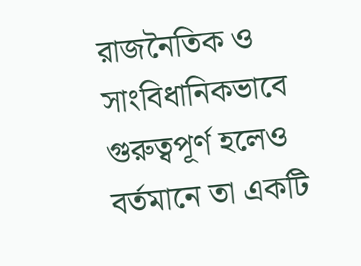রাজনৈতিক ও সাংবিধানিকভাবে গুরুত্বপূর্ণ হলেও বর্তমানে তা একটি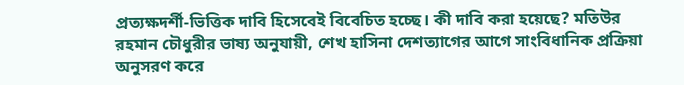প্রত্যক্ষদর্শী-ভিত্তিক দাবি হিসেবেই বিবেচিত হচ্ছে। কী দাবি করা হয়েছে? মতিউর রহমান চৌধুরীর ভাষ্য অনুযায়ী, শেখ হাসিনা দেশত্যাগের আগে সাংবিধানিক প্রক্রিয়া অনুসরণ করে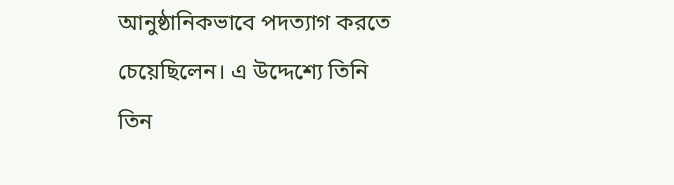আনুষ্ঠানিকভাবে পদত্যাগ করতে চেয়েছিলেন। এ উদ্দেশ্যে তিনি তিন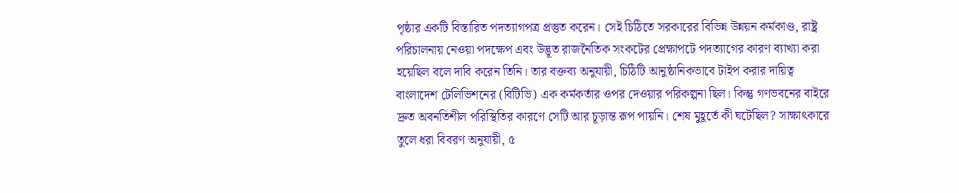পৃষ্ঠার একটি বিস্তারিত পদত্যাগপত্র প্রস্তুত করেন। সেই চিঠিতে সরকারের বিভিন্ন উন্নয়ন কর্মকাণ্ড, রাষ্ট্র পরিচালনায় নেওয়া পদক্ষেপ এবং উদ্ভূত রাজনৈতিক সংকটের প্রেক্ষাপটে পদত্যাগের কারণ ব্যাখ্যা করা হয়েছিল বলে দাবি করেন তিনি। তার বক্তব্য অনুযায়ী, চিঠিটি আনুষ্ঠানিকভাবে টাইপ করার দায়িত্ব বাংলাদেশ টেলিভিশনের (বিটিভি) এক কর্মকর্তার ওপর দেওয়ার পরিকল্পনা ছিল। কিন্তু গণভবনের বাইরে দ্রুত অবনতিশীল পরিস্থিতির কারণে সেটি আর চূড়ান্ত রূপ পায়নি। শেষ মুহূর্তে কী ঘটেছিল? সাক্ষাৎকারে তুলে ধরা বিবরণ অনুযায়ী, ৫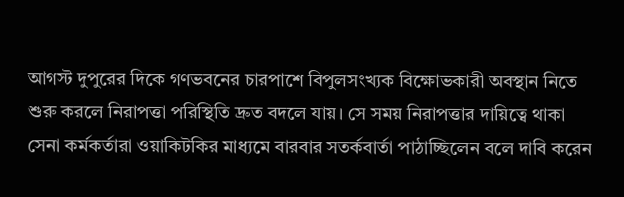আগস্ট দুপুরের দিকে গণভবনের চারপাশে বিপুলসংখ্যক বিক্ষোভকারী অবস্থান নিতে শুরু করলে নিরাপত্তা পরিস্থিতি দ্রুত বদলে যায়। সে সময় নিরাপত্তার দায়িত্বে থাকা সেনা কর্মকর্তারা ওয়াকিটকির মাধ্যমে বারবার সতর্কবার্তা পাঠাচ্ছিলেন বলে দাবি করেন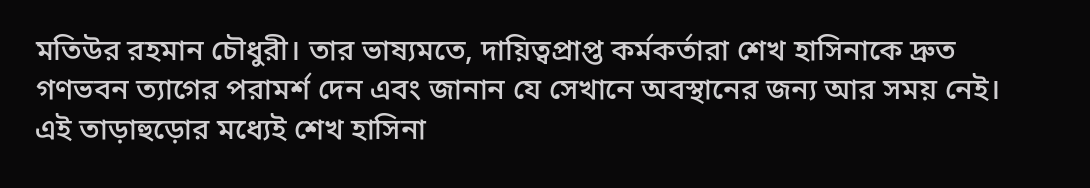মতিউর রহমান চৌধুরী। তার ভাষ্যমতে, দায়িত্বপ্রাপ্ত কর্মকর্তারা শেখ হাসিনাকে দ্রুত গণভবন ত্যাগের পরামর্শ দেন এবং জানান যে সেখানে অবস্থানের জন্য আর সময় নেই। এই তাড়াহুড়োর মধ্যেই শেখ হাসিনা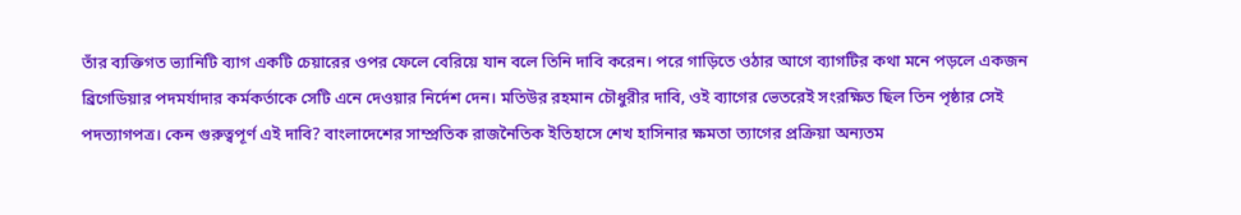তাঁর ব্যক্তিগত ভ্যানিটি ব্যাগ একটি চেয়ারের ওপর ফেলে বেরিয়ে যান বলে তিনি দাবি করেন। পরে গাড়িতে ওঠার আগে ব্যাগটির কথা মনে পড়লে একজন ব্রিগেডিয়ার পদমর্যাদার কর্মকর্তাকে সেটি এনে দেওয়ার নির্দেশ দেন। মতিউর রহমান চৌধুরীর দাবি, ওই ব্যাগের ভেতরেই সংরক্ষিত ছিল তিন পৃষ্ঠার সেই পদত্যাগপত্র। কেন গুরুত্বপূর্ণ এই দাবি? বাংলাদেশের সাম্প্রতিক রাজনৈতিক ইতিহাসে শেখ হাসিনার ক্ষমতা ত্যাগের প্রক্রিয়া অন্যতম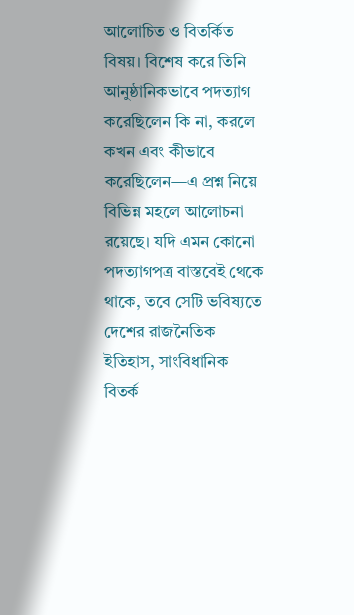আলোচিত ও বিতর্কিত বিষয়। বিশেষ করে তিনি আনুষ্ঠানিকভাবে পদত্যাগ করেছিলেন কি না, করলে কখন এবং কীভাবে করেছিলেন—এ প্রশ্ন নিয়ে বিভিন্ন মহলে আলোচনা রয়েছে। যদি এমন কোনো পদত্যাগপত্র বাস্তবেই থেকে থাকে, তবে সেটি ভবিষ্যতে দেশের রাজনৈতিক ইতিহাস, সাংবিধানিক বিতর্ক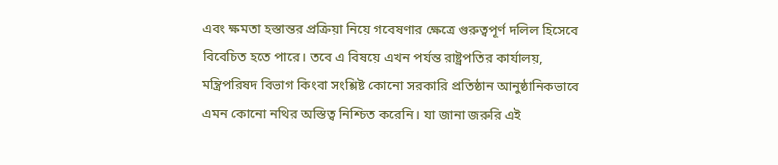এবং ক্ষমতা হস্তান্তর প্রক্রিয়া নিয়ে গবেষণার ক্ষেত্রে গুরুত্বপূর্ণ দলিল হিসেবে বিবেচিত হতে পারে। তবে এ বিষয়ে এখন পর্যন্ত রাষ্ট্রপতির কার্যালয়, মন্ত্রিপরিষদ বিভাগ কিংবা সংশ্লিষ্ট কোনো সরকারি প্রতিষ্ঠান আনুষ্ঠানিকভাবে এমন কোনো নথির অস্তিত্ব নিশ্চিত করেনি। যা জানা জরুরি এই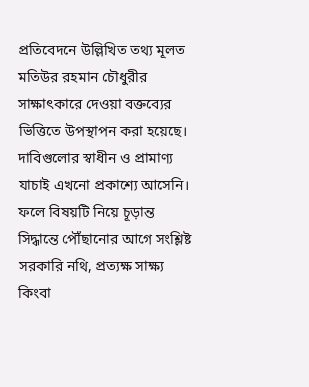প্রতিবেদনে উল্লিখিত তথ্য মূলত মতিউর রহমান চৌধুরীর সাক্ষাৎকারে দেওয়া বক্তব্যের ভিত্তিতে উপস্থাপন করা হয়েছে। দাবিগুলোর স্বাধীন ও প্রামাণ্য যাচাই এখনো প্রকাশ্যে আসেনি। ফলে বিষয়টি নিয়ে চূড়ান্ত সিদ্ধান্তে পৌঁছানোর আগে সংশ্লিষ্ট সরকারি নথি, প্রত্যক্ষ সাক্ষ্য কিংবা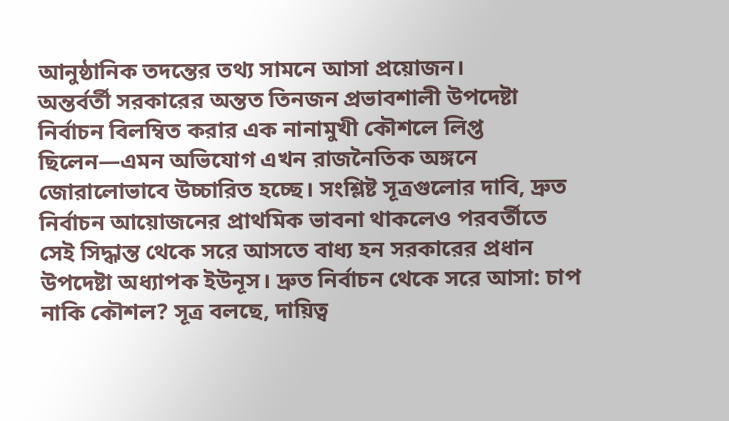আনুষ্ঠানিক তদন্তের তথ্য সামনে আসা প্রয়োজন।
অন্তর্বর্তী সরকারের অন্তত তিনজন প্রভাবশালী উপদেষ্টা নির্বাচন বিলম্বিত করার এক নানামুখী কৌশলে লিপ্ত ছিলেন—এমন অভিযোগ এখন রাজনৈতিক অঙ্গনে জোরালোভাবে উচ্চারিত হচ্ছে। সংশ্লিষ্ট সূত্রগুলোর দাবি, দ্রুত নির্বাচন আয়োজনের প্রাথমিক ভাবনা থাকলেও পরবর্তীতে সেই সিদ্ধান্ত থেকে সরে আসতে বাধ্য হন সরকারের প্রধান উপদেষ্টা অধ্যাপক ইউনূস। দ্রুত নির্বাচন থেকে সরে আসা: চাপ নাকি কৌশল? সূত্র বলছে, দায়িত্ব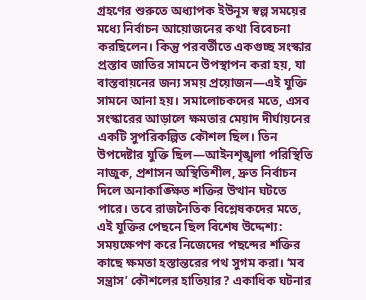গ্রহণের শুরুতে অধ্যাপক ইউনূস স্বল্প সময়ের মধ্যে নির্বাচন আয়োজনের কথা বিবেচনা করছিলেন। কিন্তু পরবর্তীতে একগুচ্ছ সংস্কার প্রস্তাব জাতির সামনে উপস্থাপন করা হয়, যা বাস্তবায়নের জন্য সময় প্রয়োজন—এই যুক্তি সামনে আনা হয়। সমালোচকদের মতে, এসব সংস্কারের আড়ালে ক্ষমতার মেয়াদ দীর্ঘায়নের একটি সুপরিকল্পিত কৌশল ছিল। তিন উপদেষ্টার যুক্তি ছিল—আইনশৃঙ্খলা পরিস্থিতি নাজুক, প্রশাসন অস্থিতিশীল, দ্রুত নির্বাচন দিলে অনাকাঙ্ক্ষিত শক্তির উত্থান ঘটতে পারে। তবে রাজনৈতিক বিশ্লেষকদের মতে, এই যুক্তির পেছনে ছিল বিশেষ উদ্দেশ্য: সময়ক্ষেপণ করে নিজেদের পছন্দের শক্তির কাছে ক্ষমতা হস্তান্তরের পথ সুগম করা। ‘মব সন্ত্রাস’ কৌশলের হাতিয়ার? একাধিক ঘটনার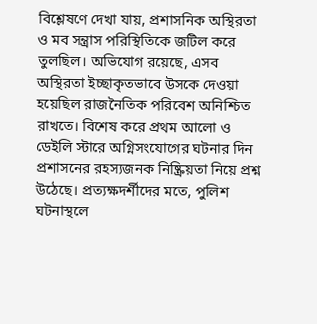বিশ্লেষণে দেখা যায়, প্রশাসনিক অস্থিরতা ও মব সন্ত্রাস পরিস্থিতিকে জটিল করে তুলছিল। অভিযোগ রয়েছে, এসব অস্থিরতা ইচ্ছাকৃতভাবে উসকে দেওয়া হয়েছিল রাজনৈতিক পরিবেশ অনিশ্চিত রাখতে। বিশেষ করে প্রথম আলো ও ডেইলি স্টারে অগ্নিসংযোগের ঘটনার দিন প্রশাসনের রহস্যজনক নিষ্ক্রিয়তা নিয়ে প্রশ্ন উঠেছে। প্রত্যক্ষদর্শীদের মতে, পুলিশ ঘটনাস্থলে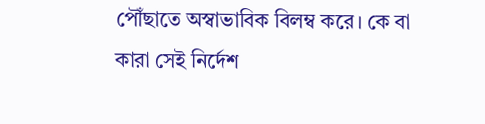পৌঁছাতে অস্বাভাবিক বিলম্ব করে। কে বা কারা সেই নির্দেশ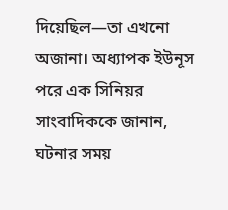দিয়েছিল—তা এখনো অজানা। অধ্যাপক ইউনূস পরে এক সিনিয়র সাংবাদিককে জানান, ঘটনার সময়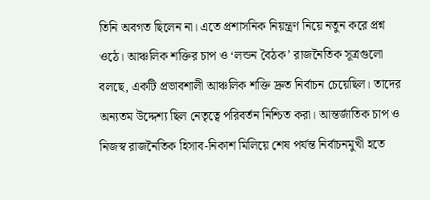তিনি অবগত ছিলেন না। এতে প্রশাসনিক নিয়ন্ত্রণ নিয়ে নতুন করে প্রশ্ন ওঠে। আঞ্চলিক শক্তির চাপ ও ‘লন্ডন বৈঠক’ রাজনৈতিক সূত্রগুলো বলছে, একটি প্রভাবশালী আঞ্চলিক শক্তি দ্রুত নির্বাচন চেয়েছিল। তাদের অন্যতম উদ্দেশ্য ছিল নেতৃত্বে পরিবর্তন নিশ্চিত করা। আন্তর্জাতিক চাপ ও নিজস্ব রাজনৈতিক হিসাব-নিকাশ মিলিয়ে শেষ পর্যন্ত নির্বাচনমুখী হতে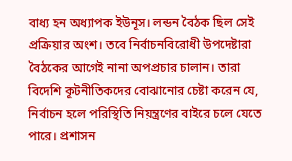বাধ্য হন অধ্যাপক ইউনূস। লন্ডন বৈঠক ছিল সেই প্রক্রিয়ার অংশ। তবে নির্বাচনবিরোধী উপদেষ্টারা বৈঠকের আগেই নানা অপপ্রচার চালান। তারা বিদেশি কূটনীতিকদের বোঝানোর চেষ্টা করেন যে, নির্বাচন হলে পরিস্থিতি নিয়ন্ত্রণের বাইরে চলে যেতে পারে। প্রশাসন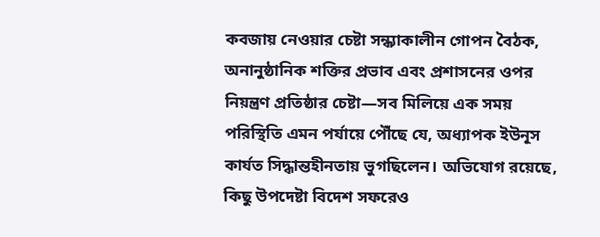কবজায় নেওয়ার চেষ্টা সন্ধ্যাকালীন গোপন বৈঠক, অনানুষ্ঠানিক শক্তির প্রভাব এবং প্রশাসনের ওপর নিয়ন্ত্রণ প্রতিষ্ঠার চেষ্টা—সব মিলিয়ে এক সময় পরিস্থিতি এমন পর্যায়ে পৌঁছে যে, অধ্যাপক ইউনূস কার্যত সিদ্ধান্তহীনতায় ভুগছিলেন। অভিযোগ রয়েছে, কিছু উপদেষ্টা বিদেশ সফরেও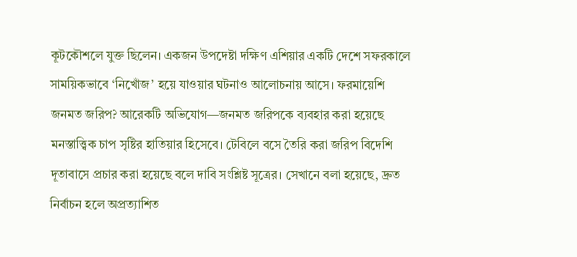কূটকৌশলে যুক্ত ছিলেন। একজন উপদেষ্টা দক্ষিণ এশিয়ার একটি দেশে সফরকালে সাময়িকভাবে ‘নিখোঁজ’ হয়ে যাওয়ার ঘটনাও আলোচনায় আসে। ফরমায়েশি জনমত জরিপ? আরেকটি অভিযোগ—জনমত জরিপকে ব্যবহার করা হয়েছে মনস্তাত্ত্বিক চাপ সৃষ্টির হাতিয়ার হিসেবে। টেবিলে বসে তৈরি করা জরিপ বিদেশি দূতাবাসে প্রচার করা হয়েছে বলে দাবি সংশ্লিষ্ট সূত্রের। সেখানে বলা হয়েছে, দ্রুত নির্বাচন হলে অপ্রত্যাশিত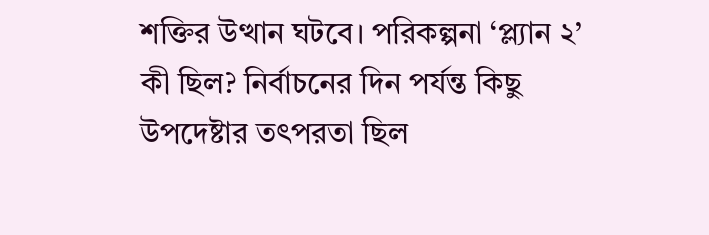শক্তির উত্থান ঘটবে। পরিকল্পনা ‘প্ল্যান ২’ কী ছিল? নির্বাচনের দিন পর্যন্ত কিছু উপদেষ্টার তৎপরতা ছিল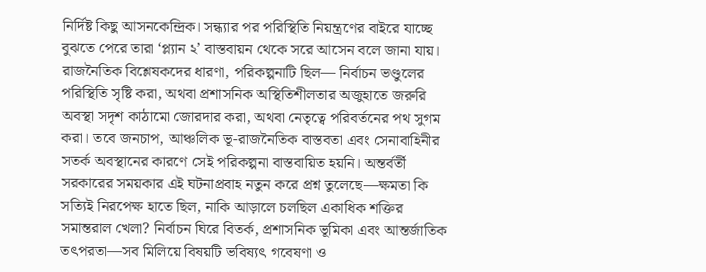নির্দিষ্ট কিছু আসনকেন্দ্রিক। সন্ধ্যার পর পরিস্থিতি নিয়ন্ত্রণের বাইরে যাচ্ছে বুঝতে পেরে তারা ‘প্ল্যান ২’ বাস্তবায়ন থেকে সরে আসেন বলে জানা যায়। রাজনৈতিক বিশ্লেষকদের ধারণা, পরিকল্পনাটি ছিল— নির্বাচন ভণ্ডুলের পরিস্থিতি সৃষ্টি করা, অথবা প্রশাসনিক অস্থিতিশীলতার অজুহাতে জরুরি অবস্থা সদৃশ কাঠামো জোরদার করা, অথবা নেতৃত্বে পরিবর্তনের পথ সুগম করা। তবে জনচাপ, আঞ্চলিক ভূ-রাজনৈতিক বাস্তবতা এবং সেনাবাহিনীর সতর্ক অবস্থানের কারণে সেই পরিকল্পনা বাস্তবায়িত হয়নি। অন্তর্বর্তী সরকারের সময়কার এই ঘটনাপ্রবাহ নতুন করে প্রশ্ন তুলেছে—ক্ষমতা কি সত্যিই নিরপেক্ষ হাতে ছিল, নাকি আড়ালে চলছিল একাধিক শক্তির সমান্তরাল খেলা? নির্বাচন ঘিরে বিতর্ক, প্রশাসনিক ভূমিকা এবং আন্তর্জাতিক তৎপরতা—সব মিলিয়ে বিষয়টি ভবিষ্যৎ গবেষণা ও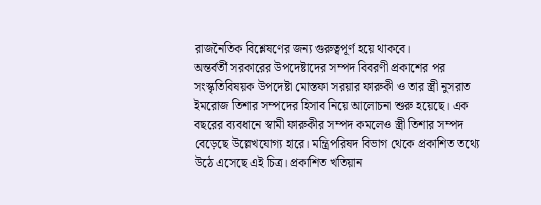রাজনৈতিক বিশ্লেষণের জন্য গুরুত্বপূর্ণ হয়ে থাকবে।
অন্তর্বর্তী সরকারের উপদেষ্টাদের সম্পদ বিবরণী প্রকাশের পর সংস্কৃতিবিষয়ক উপদেষ্টা মোস্তফা সরয়ার ফারুকী ও তার স্ত্রী নুসরাত ইমরোজ তিশার সম্পদের হিসাব নিয়ে আলোচনা শুরু হয়েছে। এক বছরের ব্যবধানে স্বামী ফারুকীর সম্পদ কমলেও স্ত্রী তিশার সম্পদ বেড়েছে উল্লেখযোগ্য হারে। মন্ত্রিপরিষদ বিভাগ থেকে প্রকাশিত তথ্যে উঠে এসেছে এই চিত্র। প্রকাশিত খতিয়ান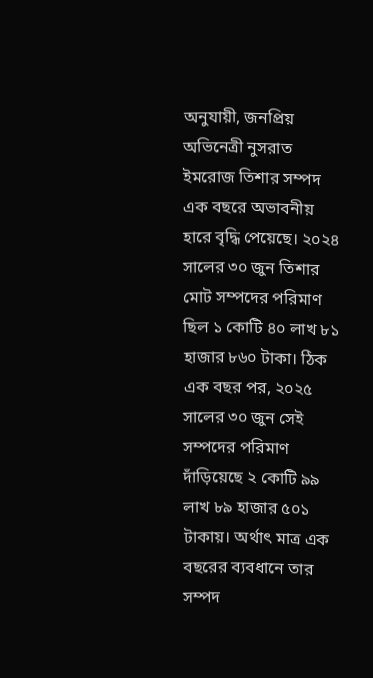অনুযায়ী, জনপ্রিয় অভিনেত্রী নুসরাত ইমরোজ তিশার সম্পদ এক বছরে অভাবনীয় হারে বৃদ্ধি পেয়েছে। ২০২৪ সালের ৩০ জুন তিশার মোট সম্পদের পরিমাণ ছিল ১ কোটি ৪০ লাখ ৮১ হাজার ৮৬০ টাকা। ঠিক এক বছর পর, ২০২৫ সালের ৩০ জুন সেই সম্পদের পরিমাণ দাঁড়িয়েছে ২ কোটি ৯৯ লাখ ৮৯ হাজার ৫০১ টাকায়। অর্থাৎ মাত্র এক বছরের ব্যবধানে তার সম্পদ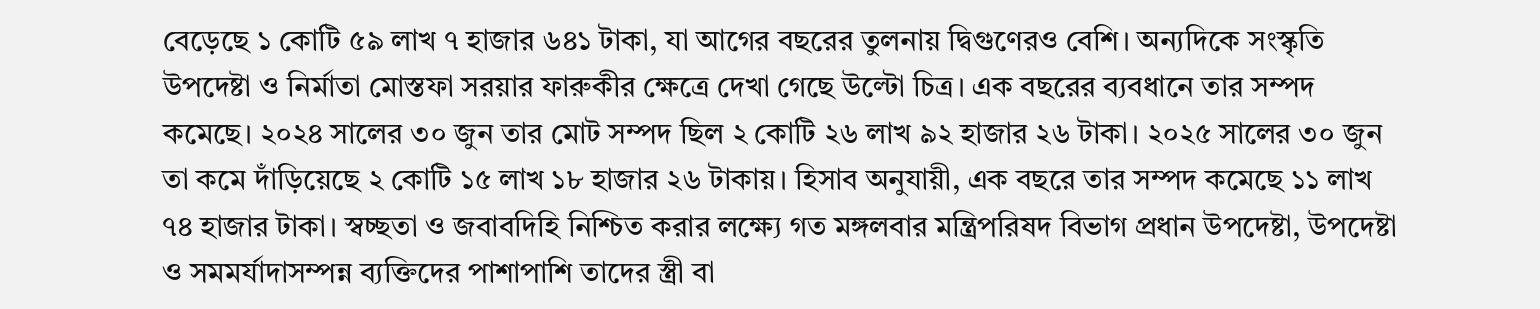বেড়েছে ১ কোটি ৫৯ লাখ ৭ হাজার ৬৪১ টাকা, যা আগের বছরের তুলনায় দ্বিগুণেরও বেশি। অন্যদিকে সংস্কৃতি উপদেষ্টা ও নির্মাতা মোস্তফা সরয়ার ফারুকীর ক্ষেত্রে দেখা গেছে উল্টো চিত্র। এক বছরের ব্যবধানে তার সম্পদ কমেছে। ২০২৪ সালের ৩০ জুন তার মোট সম্পদ ছিল ২ কোটি ২৬ লাখ ৯২ হাজার ২৬ টাকা। ২০২৫ সালের ৩০ জুন তা কমে দাঁড়িয়েছে ২ কোটি ১৫ লাখ ১৮ হাজার ২৬ টাকায়। হিসাব অনুযায়ী, এক বছরে তার সম্পদ কমেছে ১১ লাখ ৭৪ হাজার টাকা। স্বচ্ছতা ও জবাবদিহি নিশ্চিত করার লক্ষ্যে গত মঙ্গলবার মন্ত্রিপরিষদ বিভাগ প্রধান উপদেষ্টা, উপদেষ্টা ও সমমর্যাদাসম্পন্ন ব্যক্তিদের পাশাপাশি তাদের স্ত্রী বা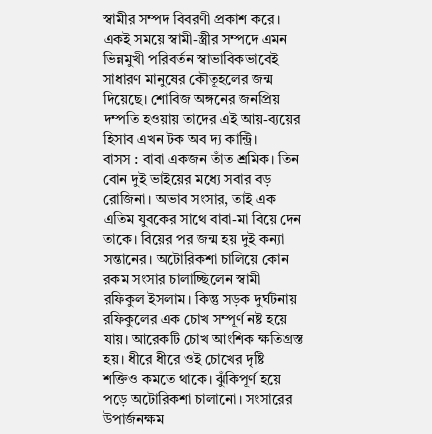স্বামীর সম্পদ বিবরণী প্রকাশ করে। একই সময়ে স্বামী-স্ত্রীর সম্পদে এমন ভিন্নমুখী পরিবর্তন স্বাভাবিকভাবেই সাধারণ মানুষের কৌতূহলের জন্ম দিয়েছে। শোবিজ অঙ্গনের জনপ্রিয় দম্পতি হওয়ায় তাদের এই আয়-ব্যয়ের হিসাব এখন টক অব দ্য কান্ট্রি।
বাসস : বাবা একজন তাঁত শ্রমিক। তিন বোন দুই ভাইয়ের মধ্যে সবার বড় রোজিনা। অভাব সংসার, তাই এক এতিম যুবকের সাথে বাবা-মা বিয়ে দেন তাকে। বিয়ের পর জন্ম হয় দুই কন্যা সন্তানের। অটোরিকশা চালিয়ে কোন রকম সংসার চালাচ্ছিলেন স্বামী রফিকুল ইসলাম। কিন্তু সড়ক দুর্ঘটনায় রফিকুলের এক চোখ সম্পূর্ণ নষ্ট হয়ে যায়। আরেকটি চোখ আংশিক ক্ষতিগ্রস্ত হয়। ধীরে ধীরে ওই চোখের দৃষ্টি শক্তিও কমতে থাকে। ঝুঁকিপূর্ণ হয়ে পড়ে অটোরিকশা চালানো। সংসারের উপার্জনক্ষম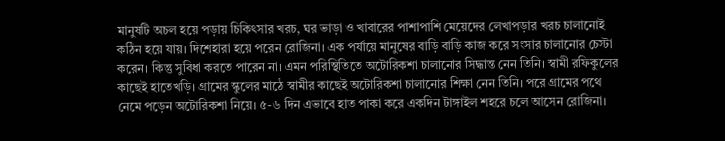মানুষটি অচল হয়ে পড়ায় চিকিৎসার খরচ, ঘর ভাড়া ও খাবারের পাশাপাশি মেয়েদের লেখাপড়ার খরচ চালানোই কঠিন হয়ে যায়। দিশেহারা হয়ে পরেন রোজিনা। এক পর্যায়ে মানুষের বাড়ি বাড়ি কাজ করে সংসার চালানোর চেস্টা করেন। কিন্তু সুবিধা করতে পারেন না। এমন পরিস্থিতিতে অটোরিকশা চালানোর সিদ্ধান্ত নেন তিনি। স্বামী রফিকুলের কাছেই হাতেখড়ি। গ্রামের স্কুলের মাঠে স্বামীর কাছেই অটোরিকশা চালানোর শিক্ষা নেন তিনি। পরে গ্রামের পথে নেমে পড়েন অটোরিকশা নিয়ে। ৫-৬ দিন এভাবে হাত পাকা করে একদিন টাঙ্গাইল শহরে চলে আসেন রোজিনা।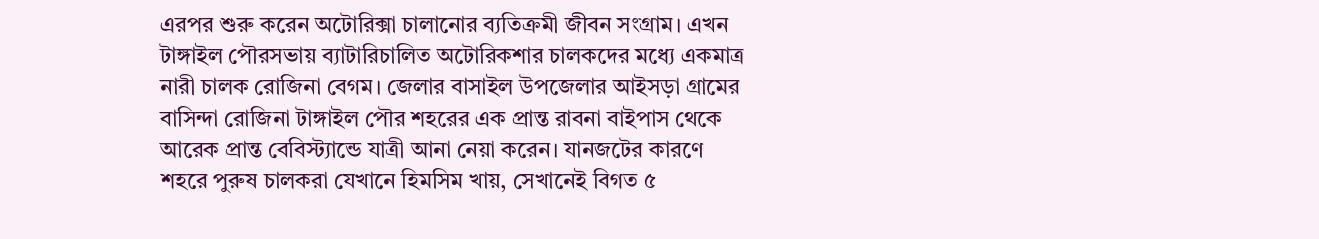এরপর শুরু করেন অটোরিক্সা চালানোর ব্যতিক্রমী জীবন সংগ্রাম। এখন টাঙ্গাইল পৌরসভায় ব্যাটারিচালিত অটোরিকশার চালকদের মধ্যে একমাত্র নারী চালক রোজিনা বেগম। জেলার বাসাইল উপজেলার আইসড়া গ্রামের বাসিন্দা রোজিনা টাঙ্গাইল পৌর শহরের এক প্রান্ত রাবনা বাইপাস থেকে আরেক প্রান্ত বেবিস্ট্যান্ডে যাত্রী আনা নেয়া করেন। যানজটের কারণে শহরে পুরুষ চালকরা যেখানে হিমসিম খায়, সেখানেই বিগত ৫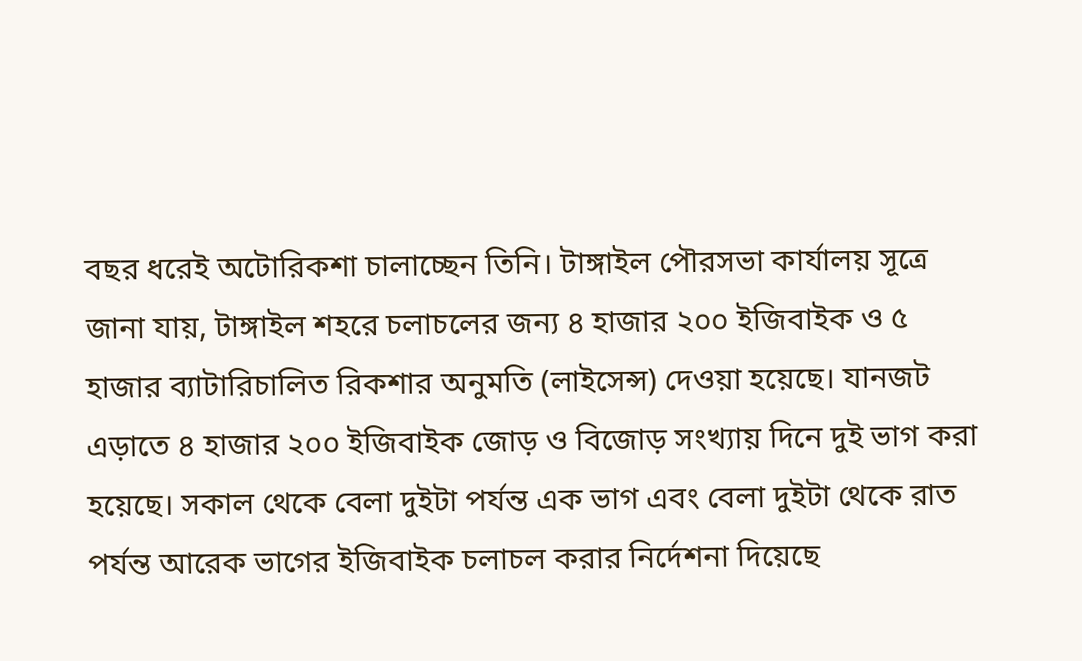বছর ধরেই অটোরিকশা চালাচ্ছেন তিনি। টাঙ্গাইল পৌরসভা কার্যালয় সূত্রে জানা যায়, টাঙ্গাইল শহরে চলাচলের জন্য ৪ হাজার ২০০ ইজিবাইক ও ৫ হাজার ব্যাটারিচালিত রিকশার অনুমতি (লাইসেন্স) দেওয়া হয়েছে। যানজট এড়াতে ৪ হাজার ২০০ ইজিবাইক জোড় ও বিজোড় সংখ্যায় দিনে দুই ভাগ করা হয়েছে। সকাল থেকে বেলা দুইটা পর্যন্ত এক ভাগ এবং বেলা দুইটা থেকে রাত পর্যন্ত আরেক ভাগের ইজিবাইক চলাচল করার নির্দেশনা দিয়েছে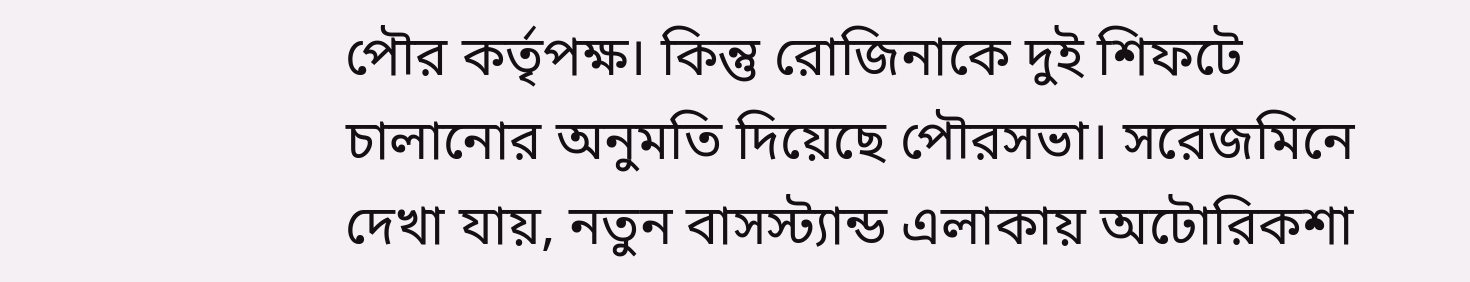পৌর কর্তৃপক্ষ। কিন্তু রোজিনাকে দুই শিফটে চালানোর অনুমতি দিয়েছে পৌরসভা। সরেজমিনে দেখা যায়, নতুন বাসস্ট্যান্ড এলাকায় অটোরিকশা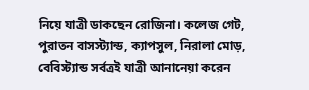নিয়ে যাত্রী ডাকছেন রোজিনা। কলেজ গেট, পুরাতন বাসস্ট্যান্ড, ক্যাপসুল, নিরালা মোড়, বেবিস্ট্যান্ড সর্বত্রই যাত্রী আনানেয়া করেন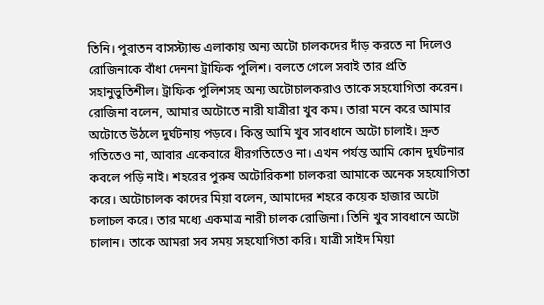তিনি। পুরাতন বাসস্ট্যান্ড এলাকায় অন্য অটো চালকদের দাঁড় করতে না দিলেও রোজিনাকে বাঁধা দেননা ট্রাফিক পুলিশ। বলতে গেলে সবাই তার প্রতি সহানুভুতিশীল। ট্রাফিক পুলিশসহ অন্য অটোচালকরাও তাকে সহযোগিতা করেন। রোজিনা বলেন, আমার অটোতে নারী যাত্রীরা খুব কম। তারা মনে করে আমার অটোতে উঠলে দুর্ঘটনায় পড়বে। কিন্তু আমি খুব সাবধানে অটো চালাই। দ্রুত গতিতেও না, আবার একেবারে ধীরগতিতেও না। এখন পর্যন্ত আমি কোন দুর্ঘটনার কবলে পড়ি নাই। শহরের পুরুষ অটোরিকশা চালকরা আমাকে অনেক সহযোগিতা করে। অটোচালক কাদের মিয়া বলেন, আমাদের শহরে কয়েক হাজার অটো চলাচল করে। তার মধ্যে একমাত্র নারী চালক রোজিনা। তিনি খুব সাবধানে অটো চালান। তাকে আমরা সব সময় সহযোগিতা করি। যাত্রী সাইদ মিয়া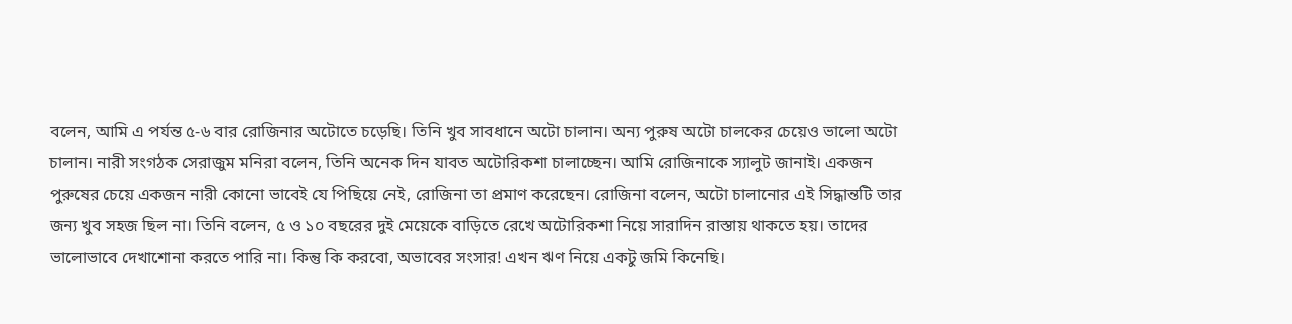বলেন, আমি এ পর্যন্ত ৫-৬ বার রোজিনার অটোতে চড়েছি। তিনি খুব সাবধানে অটো চালান। অন্য পুরুষ অটো চালকের চেয়েও ভালো অটো চালান। নারী সংগঠক সেরাজুম মনিরা বলেন, তিনি অনেক দিন যাবত অটোরিকশা চালাচ্ছেন। আমি রোজিনাকে স্যালুট জানাই। একজন পুরুষের চেয়ে একজন নারী কোনো ভাবেই যে পিছিয়ে নেই, রোজিনা তা প্রমাণ করেছেন। রোজিনা বলেন, অটো চালানোর এই সিদ্ধান্তটি তার জন্য খুব সহজ ছিল না। তিনি বলেন, ৫ ও ১০ বছরের দুই মেয়েকে বাড়িতে রেখে অটোরিকশা নিয়ে সারাদিন রাস্তায় থাকতে হয়। তাদের ভালোভাবে দেখাশোনা করতে পারি না। কিন্তু কি করবো, অভাবের সংসার! এখন ঋণ নিয়ে একটু জমি কিনেছি।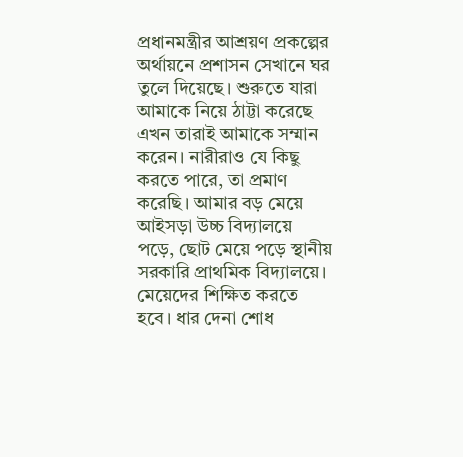প্রধানমন্ত্রীর আশ্রয়ণ প্রকল্পের অর্থায়নে প্রশাসন সেখানে ঘর তুলে দিয়েছে। শুরুতে যারা আমাকে নিয়ে ঠাট্টা করেছে এখন তারাই আমাকে সম্মান করেন। নারীরাও যে কিছু করতে পারে, তা প্রমাণ করেছি। আমার বড় মেয়ে আইসড়া উচ্চ বিদ্যালয়ে পড়ে, ছোট মেয়ে পড়ে স্থানীয় সরকারি প্রাথমিক বিদ্যালয়ে। মেয়েদের শিক্ষিত করতে হবে। ধার দেনা শোধ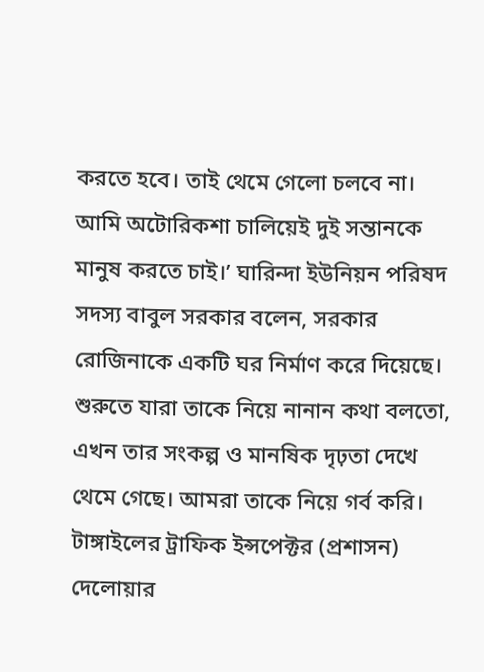করতে হবে। তাই থেমে গেলো চলবে না। আমি অটোরিকশা চালিয়েই দুই সন্তানকে মানুষ করতে চাই।’ ঘারিন্দা ইউনিয়ন পরিষদ সদস্য বাবুল সরকার বলেন, সরকার রোজিনাকে একটি ঘর নির্মাণ করে দিয়েছে। শুরুতে যারা তাকে নিয়ে নানান কথা বলতো, এখন তার সংকল্প ও মানষিক দৃঢ়তা দেখে থেমে গেছে। আমরা তাকে নিয়ে গর্ব করি। টাঙ্গাইলের ট্রাফিক ইন্সপেক্টর (প্রশাসন) দেলোয়ার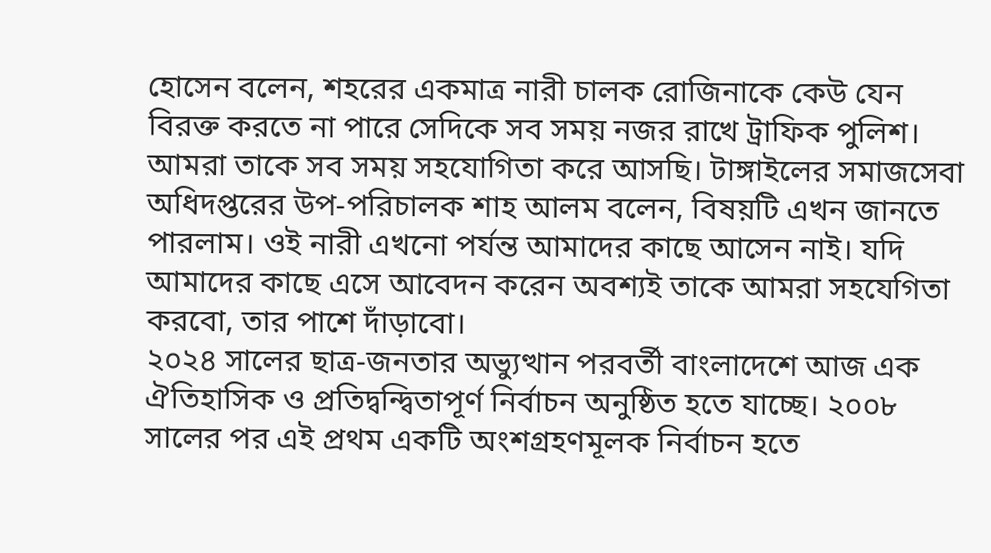হোসেন বলেন, শহরের একমাত্র নারী চালক রোজিনাকে কেউ যেন বিরক্ত করতে না পারে সেদিকে সব সময় নজর রাখে ট্রাফিক পুলিশ। আমরা তাকে সব সময় সহযোগিতা করে আসছি। টাঙ্গাইলের সমাজসেবা অধিদপ্তরের উপ-পরিচালক শাহ আলম বলেন, বিষয়টি এখন জানতে পারলাম। ওই নারী এখনো পর্যন্ত আমাদের কাছে আসেন নাই। যদি আমাদের কাছে এসে আবেদন করেন অবশ্যই তাকে আমরা সহযেগিতা করবো, তার পাশে দাঁড়াবো।
২০২৪ সালের ছাত্র-জনতার অভ্যুত্থান পরবর্তী বাংলাদেশে আজ এক ঐতিহাসিক ও প্রতিদ্বন্দ্বিতাপূর্ণ নির্বাচন অনুষ্ঠিত হতে যাচ্ছে। ২০০৮ সালের পর এই প্রথম একটি অংশগ্রহণমূলক নির্বাচন হতে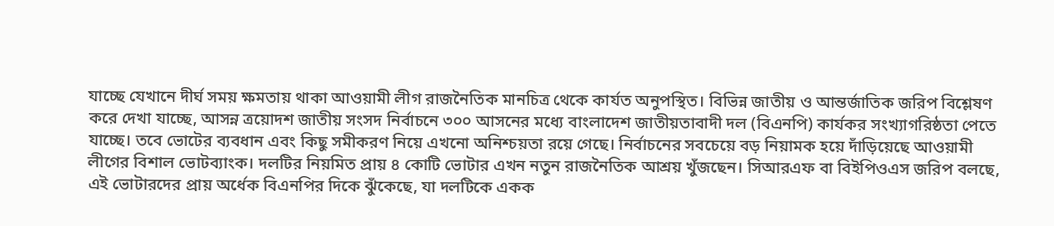যাচ্ছে যেখানে দীর্ঘ সময় ক্ষমতায় থাকা আওয়ামী লীগ রাজনৈতিক মানচিত্র থেকে কার্যত অনুপস্থিত। বিভিন্ন জাতীয় ও আন্তর্জাতিক জরিপ বিশ্লেষণ করে দেখা যাচ্ছে, আসন্ন ত্রয়োদশ জাতীয় সংসদ নির্বাচনে ৩০০ আসনের মধ্যে বাংলাদেশ জাতীয়তাবাদী দল (বিএনপি) কার্যকর সংখ্যাগরিষ্ঠতা পেতে যাচ্ছে। তবে ভোটের ব্যবধান এবং কিছু সমীকরণ নিয়ে এখনো অনিশ্চয়তা রয়ে গেছে। নির্বাচনের সবচেয়ে বড় নিয়ামক হয়ে দাঁড়িয়েছে আওয়ামী লীগের বিশাল ভোটব্যাংক। দলটির নিয়মিত প্রায় ৪ কোটি ভোটার এখন নতুন রাজনৈতিক আশ্রয় খুঁজছেন। সিআরএফ বা বিইপিওএস জরিপ বলছে, এই ভোটারদের প্রায় অর্ধেক বিএনপির দিকে ঝুঁকেছে, যা দলটিকে একক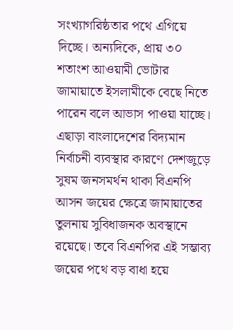সংখ্যাগরিষ্ঠতার পথে এগিয়ে দিচ্ছে। অন্যদিকে, প্রায় ৩০ শতাংশ আওয়ামী ভোটার জামায়াতে ইসলামীকে বেছে নিতে পারেন বলে আভাস পাওয়া যাচ্ছে। এছাড়া বাংলাদেশের বিদ্যমান নির্বাচনী ব্যবস্থার কারণে দেশজুড়ে সুষম জনসমর্থন থাকা বিএনপি আসন জয়ের ক্ষেত্রে জামায়াতের তুলনায় সুবিধাজনক অবস্থানে রয়েছে। তবে বিএনপির এই সম্ভাব্য জয়ের পথে বড় বাধা হয়ে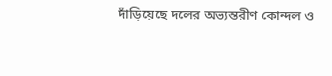দাঁড়িয়েছে দলের অভ্যন্তরীণ কোন্দল ও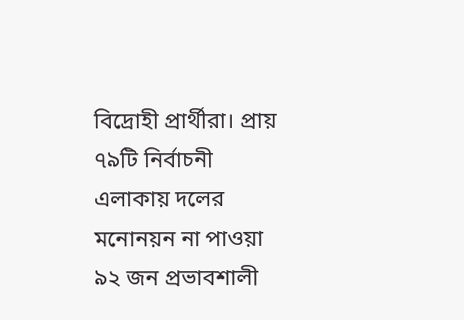বিদ্রোহী প্রার্থীরা। প্রায় ৭৯টি নির্বাচনী এলাকায় দলের মনোনয়ন না পাওয়া ৯২ জন প্রভাবশালী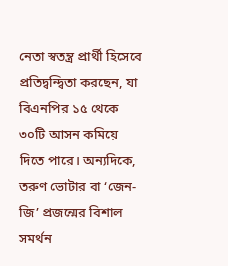নেতা স্বতন্ত্র প্রার্থী হিসেবে প্রতিদ্বন্দ্বিতা করছেন, যা বিএনপির ১৫ থেকে ৩০টি আসন কমিয়ে দিতে পারে। অন্যদিকে, তরুণ ভোটার বা ‘জেন-জি’ প্রজন্মের বিশাল সমর্থন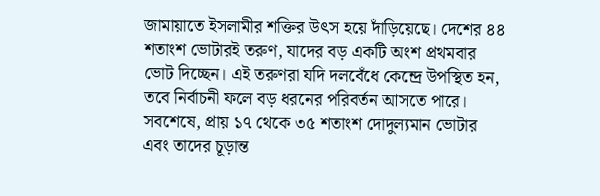জামায়াতে ইসলামীর শক্তির উৎস হয়ে দাঁড়িয়েছে। দেশের ৪৪ শতাংশ ভোটারই তরুণ, যাদের বড় একটি অংশ প্রথমবার ভোট দিচ্ছেন। এই তরুণরা যদি দলবেঁধে কেন্দ্রে উপস্থিত হন, তবে নির্বাচনী ফলে বড় ধরনের পরিবর্তন আসতে পারে। সবশেষে, প্রায় ১৭ থেকে ৩৫ শতাংশ দোদুল্যমান ভোটার এবং তাদের চূড়ান্ত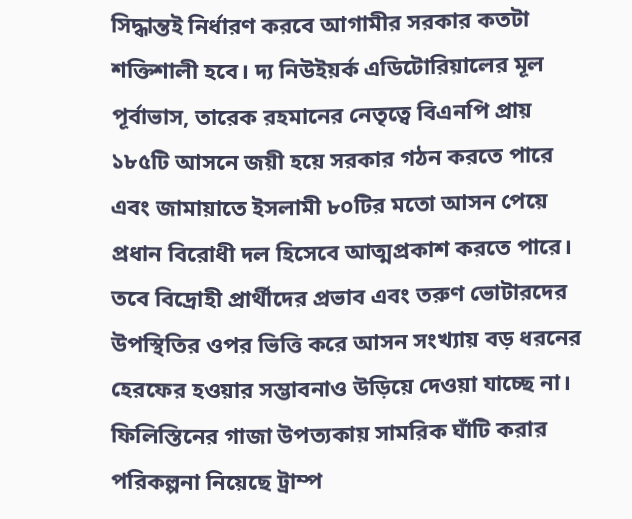সিদ্ধান্তই নির্ধারণ করবে আগামীর সরকার কতটা শক্তিশালী হবে। দ্য নিউইয়র্ক এডিটোরিয়ালের মূল পূর্বাভাস, তারেক রহমানের নেতৃত্বে বিএনপি প্রায় ১৮৫টি আসনে জয়ী হয়ে সরকার গঠন করতে পারে এবং জামায়াতে ইসলামী ৮০টির মতো আসন পেয়ে প্রধান বিরোধী দল হিসেবে আত্মপ্রকাশ করতে পারে। তবে বিদ্রোহী প্রার্থীদের প্রভাব এবং তরুণ ভোটারদের উপস্থিতির ওপর ভিত্তি করে আসন সংখ্যায় বড় ধরনের হেরফের হওয়ার সম্ভাবনাও উড়িয়ে দেওয়া যাচ্ছে না।
ফিলিস্তিনের গাজা উপত্যকায় সামরিক ঘাঁটি করার পরিকল্পনা নিয়েছে ট্রাম্প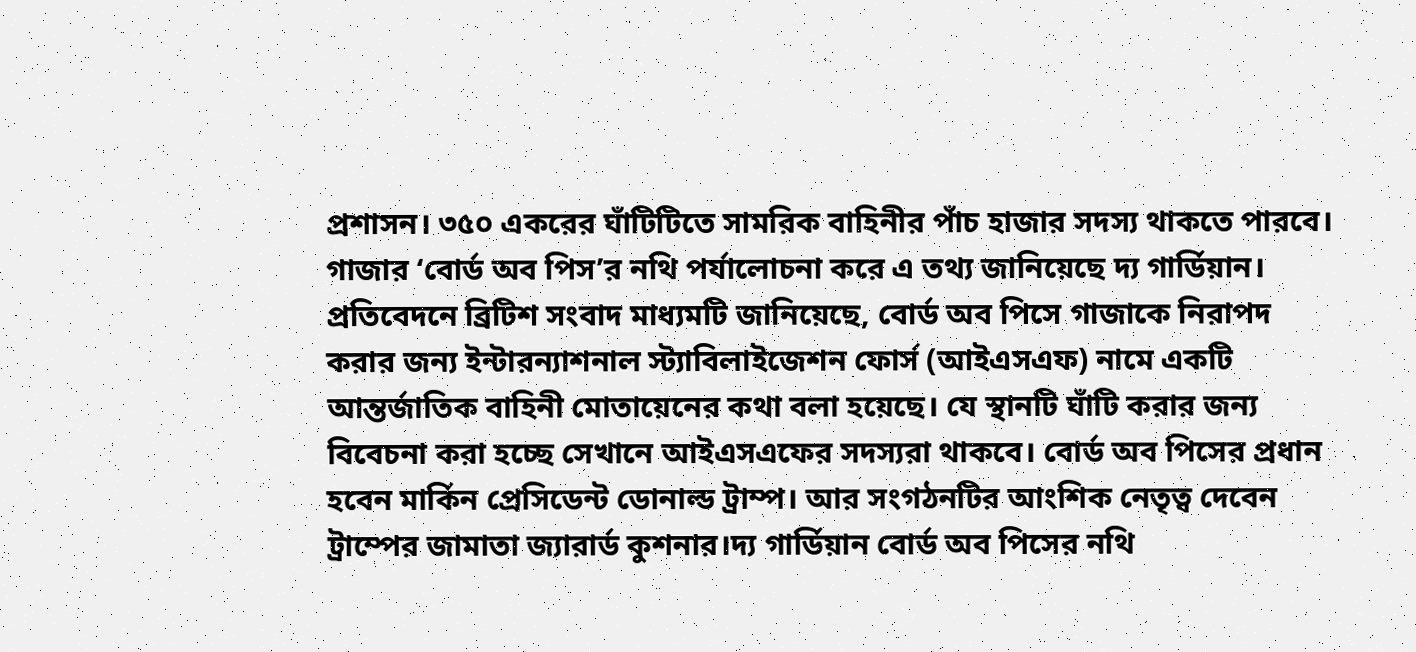প্রশাসন। ৩৫০ একরের ঘাঁটিটিতে সামরিক বাহিনীর পাঁচ হাজার সদস্য থাকতে পারবে। গাজার ‘বোর্ড অব পিস’র নথি পর্যালোচনা করে এ তথ্য জানিয়েছে দ্য গার্ডিয়ান। প্রতিবেদনে ব্রিটিশ সংবাদ মাধ্যমটি জানিয়েছে, বোর্ড অব পিসে গাজাকে নিরাপদ করার জন্য ইন্টারন্যাশনাল স্ট্যাবিলাইজেশন ফোর্স (আইএসএফ) নামে একটি আন্তর্জাতিক বাহিনী মোতায়েনের কথা বলা হয়েছে। যে স্থানটি ঘাঁটি করার জন্য বিবেচনা করা হচ্ছে সেখানে আইএসএফের সদস্যরা থাকবে। বোর্ড অব পিসের প্রধান হবেন মার্কিন প্রেসিডেন্ট ডোনাল্ড ট্রাম্প। আর সংগঠনটির আংশিক নেতৃত্ব দেবেন ট্রাম্পের জামাতা জ্যারার্ড কুশনার।দ্য গার্ডিয়ান বোর্ড অব পিসের নথি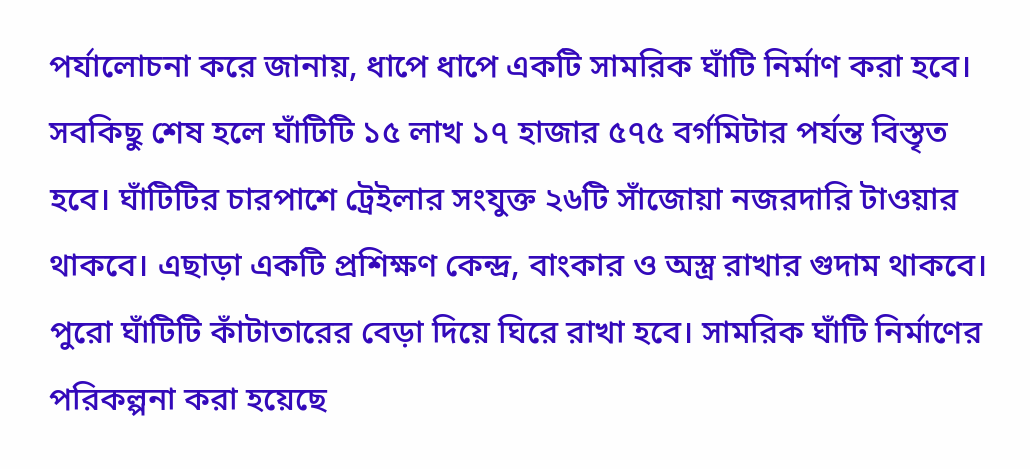পর্যালোচনা করে জানায়, ধাপে ধাপে একটি সামরিক ঘাঁটি নির্মাণ করা হবে। সবকিছু শেষ হলে ঘাঁটিটি ১৫ লাখ ১৭ হাজার ৫৭৫ বর্গমিটার পর্যন্ত বিস্তৃত হবে। ঘাঁটিটির চারপাশে ট্রেইলার সংযুক্ত ২৬টি সাঁজোয়া নজরদারি টাওয়ার থাকবে। এছাড়া একটি প্রশিক্ষণ কেন্দ্র, বাংকার ও অস্ত্র রাখার গুদাম থাকবে। পুরো ঘাঁটিটি কাঁটাতারের বেড়া দিয়ে ঘিরে রাখা হবে। সামরিক ঘাঁটি নির্মাণের পরিকল্পনা করা হয়েছে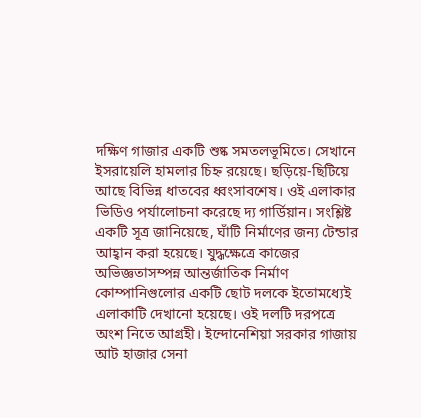দক্ষিণ গাজার একটি শুষ্ক সমতলভূমিতে। সেখানে ইসরায়েলি হামলার চিহ্ন রয়েছে। ছড়িয়ে-ছিটিয়ে আছে বিভিন্ন ধাতবের ধ্বংসাবশেষ। ওই এলাকার ভিডিও পর্যালোচনা করেছে দ্য গার্ডিয়ান। সংশ্লিষ্ট একটি সূত্র জানিয়েছে, ঘাঁটি নির্মাণের জন্য টেন্ডার আহ্বান করা হয়েছে। যুদ্ধক্ষেত্রে কাজের অভিজ্ঞতাসম্পন্ন আন্তর্জাতিক নির্মাণ কোম্পানিগুলোর একটি ছোট দলকে ইতোমধ্যেই এলাকাটি দেখানো হয়েছে। ওই দলটি দরপত্রে অংশ নিতে আগ্রহী। ইন্দোনেশিয়া সরকার গাজায় আট হাজার সেনা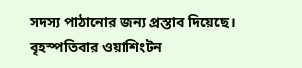সদস্য পাঠানোর জন্য প্রস্তাব দিয়েছে। বৃহস্পতিবার ওয়াশিংটন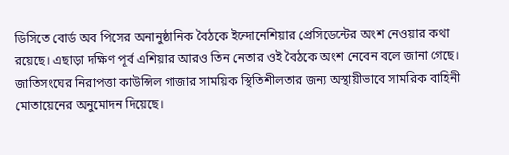ডিসিতে বোর্ড অব পিসের অনানুষ্ঠানিক বৈঠকে ইন্দোনেশিয়ার প্রেসিডেন্টের অংশ নেওয়ার কথা রয়েছে। এছাড়া দক্ষিণ পূর্ব এশিয়ার আরও তিন নেতার ওই বৈঠকে অংশ নেবেন বলে জানা গেছে। জাতিসংঘের নিরাপত্তা কাউন্সিল গাজার সাময়িক স্থিতিশীলতার জন্য অস্থায়ীভাবে সামরিক বাহিনী মোতায়েনের অনুমোদন দিয়েছে।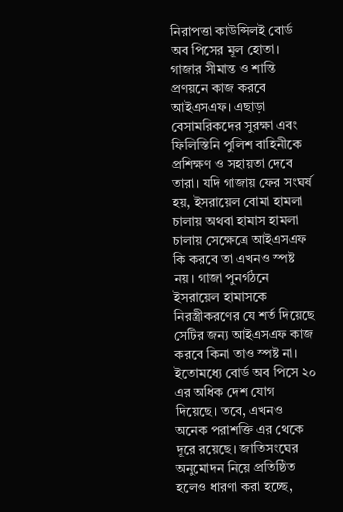নিরাপত্তা কাউন্সিলই বোর্ড অব পিসের মূল হোতা। গাজার সীমান্ত ও শান্তি প্রণয়নে কাজ করবে আইএসএফ। এছাড়া বেসামরিকদের সুরক্ষা এবং ফিলিস্তিনি পুলিশ বাহিনীকে প্রশিক্ষণ ও সহায়তা দেবে তারা। যদি গাজায় ফের সংঘর্ষ হয়, ইসরায়েল বোমা হামলা চালায় অথবা হামাস হামলা চালায় সেক্ষেত্রে আইএসএফ কি করবে তা এখনও স্পষ্ট নয়। গাজা পুনর্গঠনে ইসরায়েল হামাসকে নিরস্ত্রীকরণের যে শর্ত দিয়েছে সেটির জন্য আইএসএফ কাজ করবে কিনা তাও স্পষ্ট না। ইতোমধ্যে বোর্ড অব পিসে ২০ এর অধিক দেশ যোগ দিয়েছে। তবে, এখনও অনেক পরাশক্তি এর থেকে দূরে রয়েছে। জাতিসংঘের অনুমোদন নিয়ে প্রতিষ্ঠিত হলেও ধারণা করা হচ্ছে,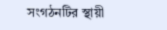সংগঠনটির স্থায়ী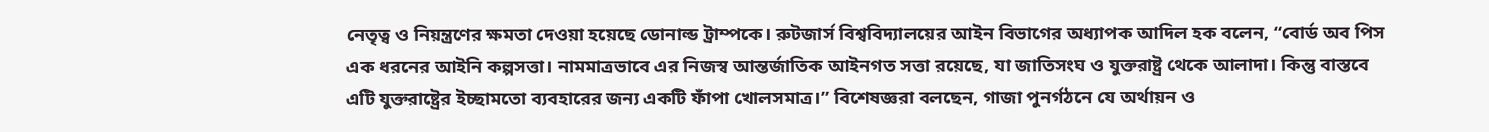নেতৃত্ব ও নিয়ন্ত্রণের ক্ষমতা দেওয়া হয়েছে ডোনাল্ড ট্রাম্পকে। রুটজার্স বিশ্ববিদ্যালয়ের আইন বিভাগের অধ্যাপক আদিল হক বলেন, “বোর্ড অব পিস এক ধরনের আইনি কল্পসত্তা। নামমাত্রভাবে এর নিজস্ব আন্তর্জাতিক আইনগত সত্তা রয়েছে, যা জাতিসংঘ ও যুক্তরাষ্ট্র থেকে আলাদা। কিন্তু বাস্তবে এটি যুক্তরাষ্ট্রের ইচ্ছামতো ব্যবহারের জন্য একটি ফাঁপা খোলসমাত্র।” বিশেষজ্ঞরা বলছেন, গাজা পুনর্গঠনে যে অর্থায়ন ও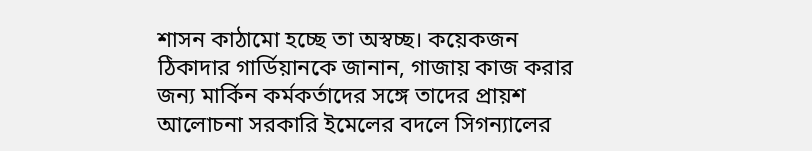শাসন কাঠামো হচ্ছে তা অস্বচ্ছ। কয়েকজন ঠিকাদার গার্ডিয়ানকে জানান, গাজায় কাজ করার জন্য মার্কিন কর্মকর্তাদের সঙ্গে তাদের প্রায়শ আলোচনা সরকারি ইমেলের বদলে সিগন্যালের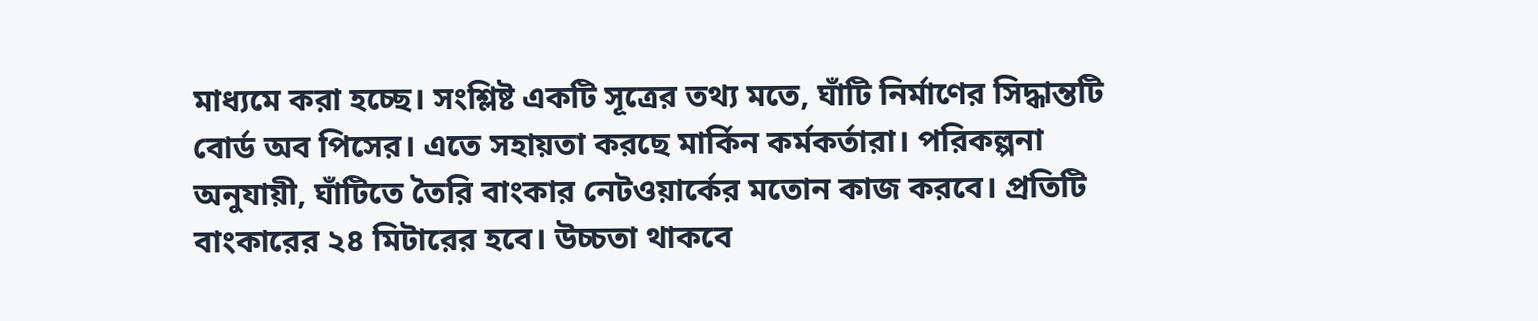মাধ্যমে করা হচ্ছে। সংশ্লিষ্ট একটি সূত্রের তথ্য মতে, ঘাঁটি নির্মাণের সিদ্ধান্তটি বোর্ড অব পিসের। এতে সহায়তা করছে মার্কিন কর্মকর্তারা। পরিকল্পনা অনুযায়ী, ঘাঁটিতে তৈরি বাংকার নেটওয়ার্কের মতোন কাজ করবে। প্রতিটি বাংকারের ২৪ মিটারের হবে। উচ্চতা থাকবে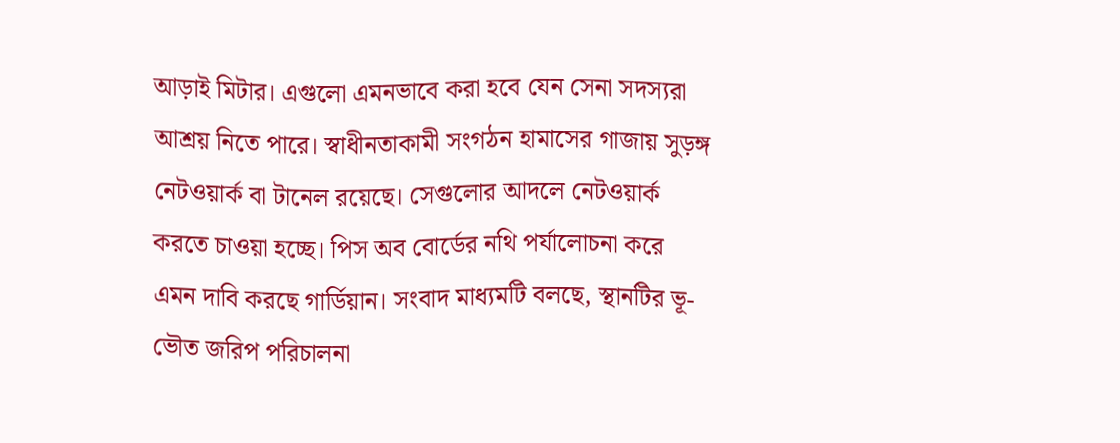আড়াই মিটার। এগুলো এমনভাবে করা হবে যেন সেনা সদস্যরা আশ্রয় নিতে পারে। স্বাধীনতাকামী সংগঠন হামাসের গাজায় সুড়ঙ্গ নেটওয়ার্ক বা টানেল রয়েছে। সেগুলোর আদলে নেটওয়ার্ক করতে চাওয়া হচ্ছে। পিস অব বোর্ডের নথি পর্যালোচনা করে এমন দাবি করছে গার্ডিয়ান। সংবাদ মাধ্যমটি বলছে, স্থানটির ভূ-ভৌত জরিপ পরিচালনা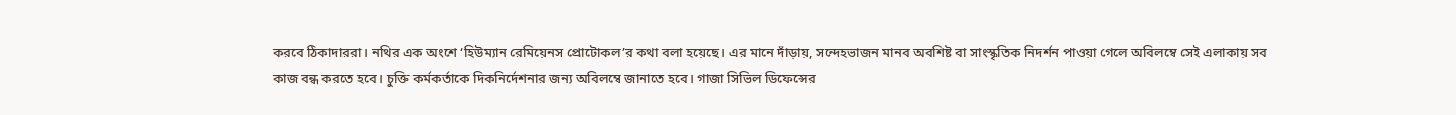করবে ঠিকাদাররা। নথির এক অংশে ‘হিউম্যান রেমিয়েনস প্রোটোকল’র কথা বলা হয়েছে। এর মানে দাঁড়ায়, সন্দেহভাজন মানব অবশিষ্ট বা সাংস্কৃতিক নিদর্শন পাওয়া গেলে অবিলম্বে সেই এলাকায় সব কাজ বন্ধ করতে হবে। চুক্তি কর্মকর্তাকে দিকনির্দেশনার জন্য অবিলম্বে জানাতে হবে। গাজা সিভিল ডিফেন্সের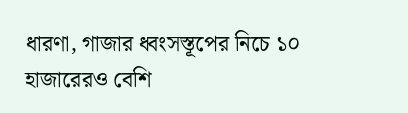ধারণা, গাজার ধ্বংসস্তূপের নিচে ১০ হাজারেরও বেশি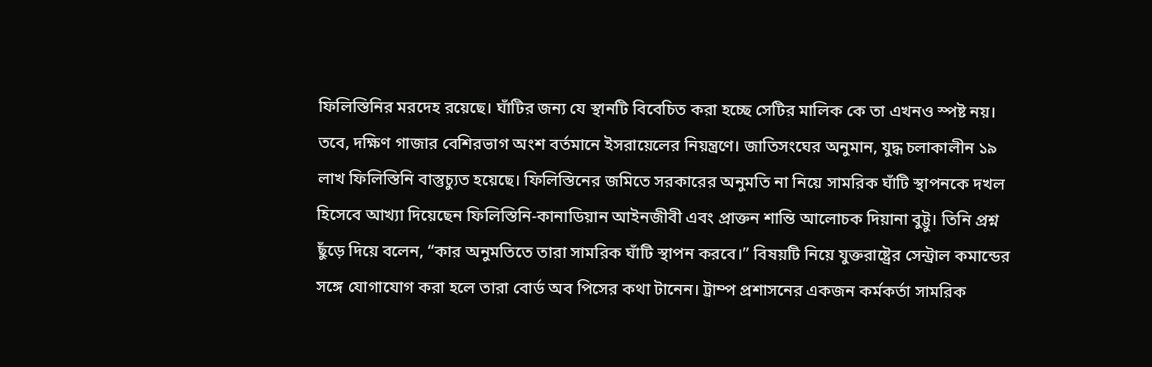ফিলিস্তিনির মরদেহ রয়েছে। ঘাঁটির জন্য যে স্থানটি বিবেচিত করা হচ্ছে সেটির মালিক কে তা এখনও স্পষ্ট নয়। তবে, দক্ষিণ গাজার বেশিরভাগ অংশ বর্তমানে ইসরায়েলের নিয়ন্ত্রণে। জাতিসংঘের অনুমান, যুদ্ধ চলাকালীন ১৯ লাখ ফিলিস্তিনি বাস্তুচ্যুত হয়েছে। ফিলিস্তিনের জমিতে সরকারের অনুমতি না নিয়ে সামরিক ঘাঁটি স্থাপনকে দখল হিসেবে আখ্যা দিয়েছেন ফিলিস্তিনি-কানাডিয়ান আইনজীবী এবং প্রাক্তন শান্তি আলোচক দিয়ানা বুট্টু। তিনি প্রশ্ন ছুঁড়ে দিয়ে বলেন, “কার অনুমতিতে তারা সামরিক ঘাঁটি স্থাপন করবে।” বিষয়টি নিয়ে যুক্তরাষ্ট্রের সেন্ট্রাল কমান্ডের সঙ্গে যোগাযোগ করা হলে তারা বোর্ড অব পিসের কথা টানেন। ট্রাম্প প্রশাসনের একজন কর্মকর্তা সামরিক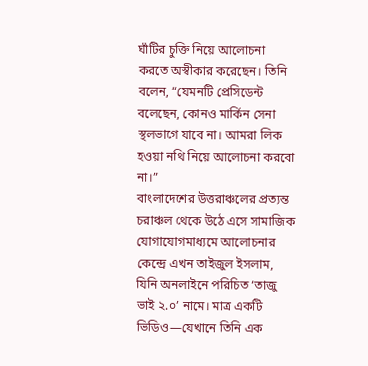ঘাঁটির চুক্তি নিয়ে আলোচনা করতে অস্বীকার করেছেন। তিনি বলেন, “যেমনটি প্রেসিডেন্ট বলেছেন, কোনও মার্কিন সেনা স্থলভাগে যাবে না। আমরা লিক হওয়া নথি নিয়ে আলোচনা করবো না।”
বাংলাদেশের উত্তরাঞ্চলের প্রত্যন্ত চরাঞ্চল থেকে উঠে এসে সামাজিক যোগাযোগমাধ্যমে আলোচনার কেন্দ্রে এখন তাইজুল ইসলাম, যিনি অনলাইনে পরিচিত ‘তাজু ভাই ২.০’ নামে। মাত্র একটি ভিডিও—যেখানে তিনি এক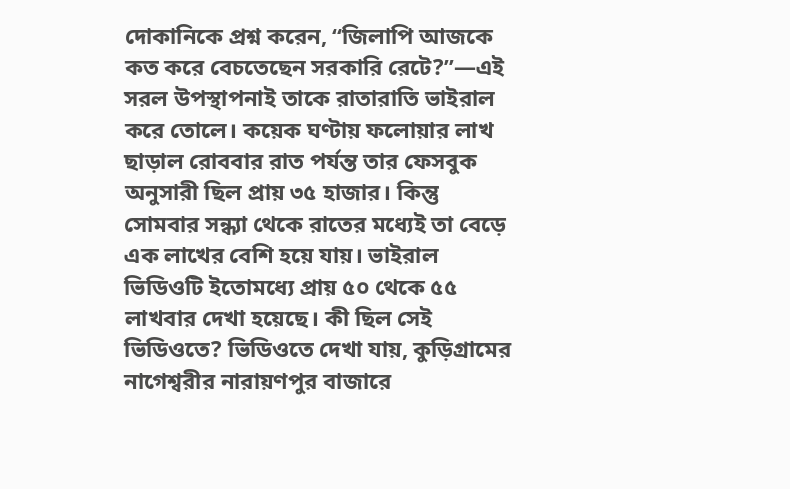দোকানিকে প্রশ্ন করেন, “জিলাপি আজকে কত করে বেচতেছেন সরকারি রেটে?”—এই সরল উপস্থাপনাই তাকে রাতারাতি ভাইরাল করে তোলে। কয়েক ঘণ্টায় ফলোয়ার লাখ ছাড়াল রোববার রাত পর্যন্ত তার ফেসবুক অনুসারী ছিল প্রায় ৩৫ হাজার। কিন্তু সোমবার সন্ধ্যা থেকে রাতের মধ্যেই তা বেড়ে এক লাখের বেশি হয়ে যায়। ভাইরাল ভিডিওটি ইতোমধ্যে প্রায় ৫০ থেকে ৫৫ লাখবার দেখা হয়েছে। কী ছিল সেই ভিডিওতে? ভিডিওতে দেখা যায়, কুড়িগ্রামের নাগেশ্বরীর নারায়ণপুর বাজারে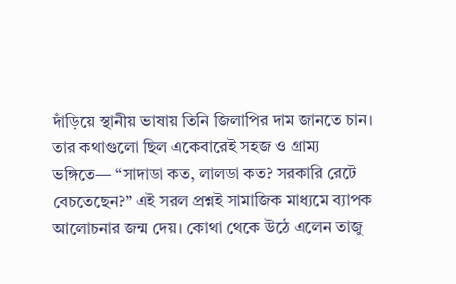দাঁড়িয়ে স্থানীয় ভাষায় তিনি জিলাপির দাম জানতে চান। তার কথাগুলো ছিল একেবারেই সহজ ও গ্রাম্য ভঙ্গিতে— “সাদাডা কত, লালডা কত? সরকারি রেটে বেচতেছেন?” এই সরল প্রশ্নই সামাজিক মাধ্যমে ব্যাপক আলোচনার জন্ম দেয়। কোথা থেকে উঠে এলেন তাজু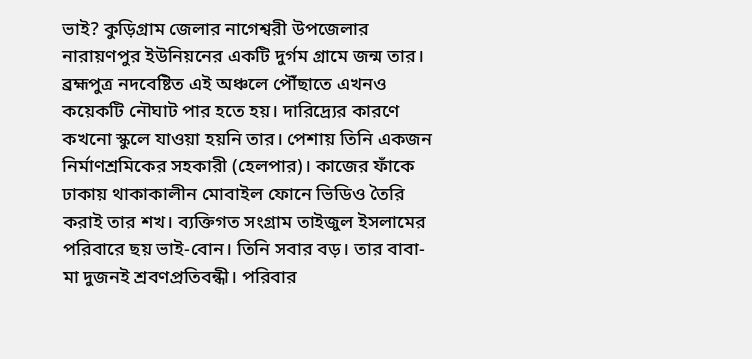ভাই? কুড়িগ্রাম জেলার নাগেশ্বরী উপজেলার নারায়ণপুর ইউনিয়নের একটি দুর্গম গ্রামে জন্ম তার। ব্রহ্মপুত্র নদবেষ্টিত এই অঞ্চলে পৌঁছাতে এখনও কয়েকটি নৌঘাট পার হতে হয়। দারিদ্র্যের কারণে কখনো স্কুলে যাওয়া হয়নি তার। পেশায় তিনি একজন নির্মাণশ্রমিকের সহকারী (হেলপার)। কাজের ফাঁকে ঢাকায় থাকাকালীন মোবাইল ফোনে ভিডিও তৈরি করাই তার শখ। ব্যক্তিগত সংগ্রাম তাইজুল ইসলামের পরিবারে ছয় ভাই-বোন। তিনি সবার বড়। তার বাবা-মা দুজনই শ্রবণপ্রতিবন্ধী। পরিবার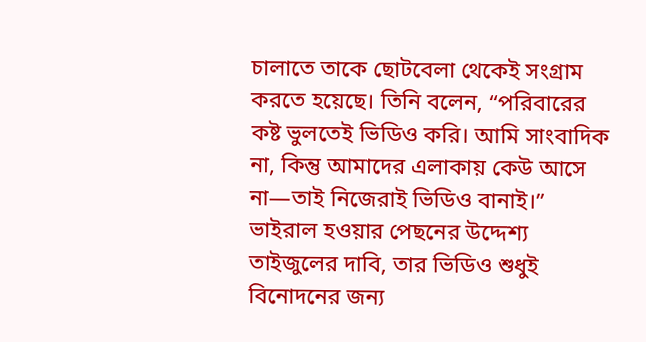চালাতে তাকে ছোটবেলা থেকেই সংগ্রাম করতে হয়েছে। তিনি বলেন, “পরিবারের কষ্ট ভুলতেই ভিডিও করি। আমি সাংবাদিক না, কিন্তু আমাদের এলাকায় কেউ আসে না—তাই নিজেরাই ভিডিও বানাই।” ভাইরাল হওয়ার পেছনের উদ্দেশ্য তাইজুলের দাবি, তার ভিডিও শুধুই বিনোদনের জন্য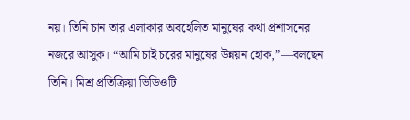নয়। তিনি চান তার এলাকার অবহেলিত মানুষের কথা প্রশাসনের নজরে আসুক। “আমি চাই চরের মানুষের উন্নয়ন হোক,”—বলছেন তিনি। মিশ্র প্রতিক্রিয়া ভিডিওটি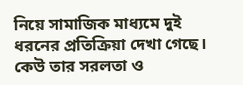নিয়ে সামাজিক মাধ্যমে দুই ধরনের প্রতিক্রিয়া দেখা গেছে। কেউ তার সরলতা ও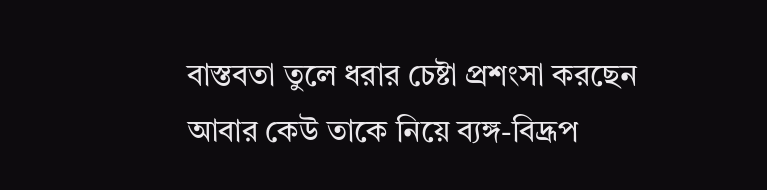বাস্তবতা তুলে ধরার চেষ্টা প্রশংসা করছেন আবার কেউ তাকে নিয়ে ব্যঙ্গ-বিদ্রূপ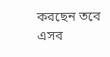করছেন তবে এসব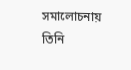সমালোচনায় তিনি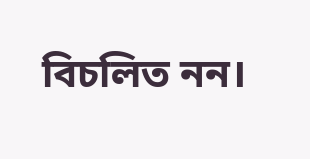বিচলিত নন।